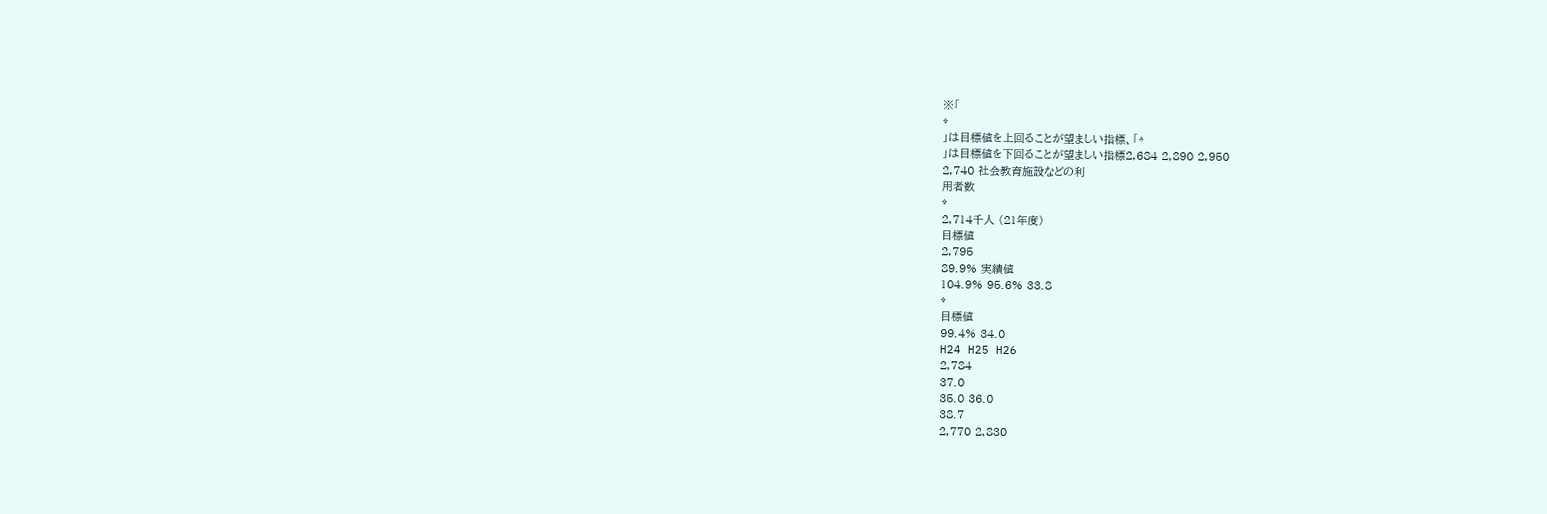※「
⇧
」は目標値を上回ることが望ましい指標、「⇩
」は目標値を下回ることが望ましい指標2,684 2,890 2,950
2,740 社会教育施設などの利
用者数
⇧
2,714千人 (21年度)
目標値
2,795
89.9% 実績値
104.9% 95.6% 33.8
⇧
目標値
99.4% 34.0
H24 H25 H26
2,784
37.0
35.0 36.0
38.7
2,770 2,830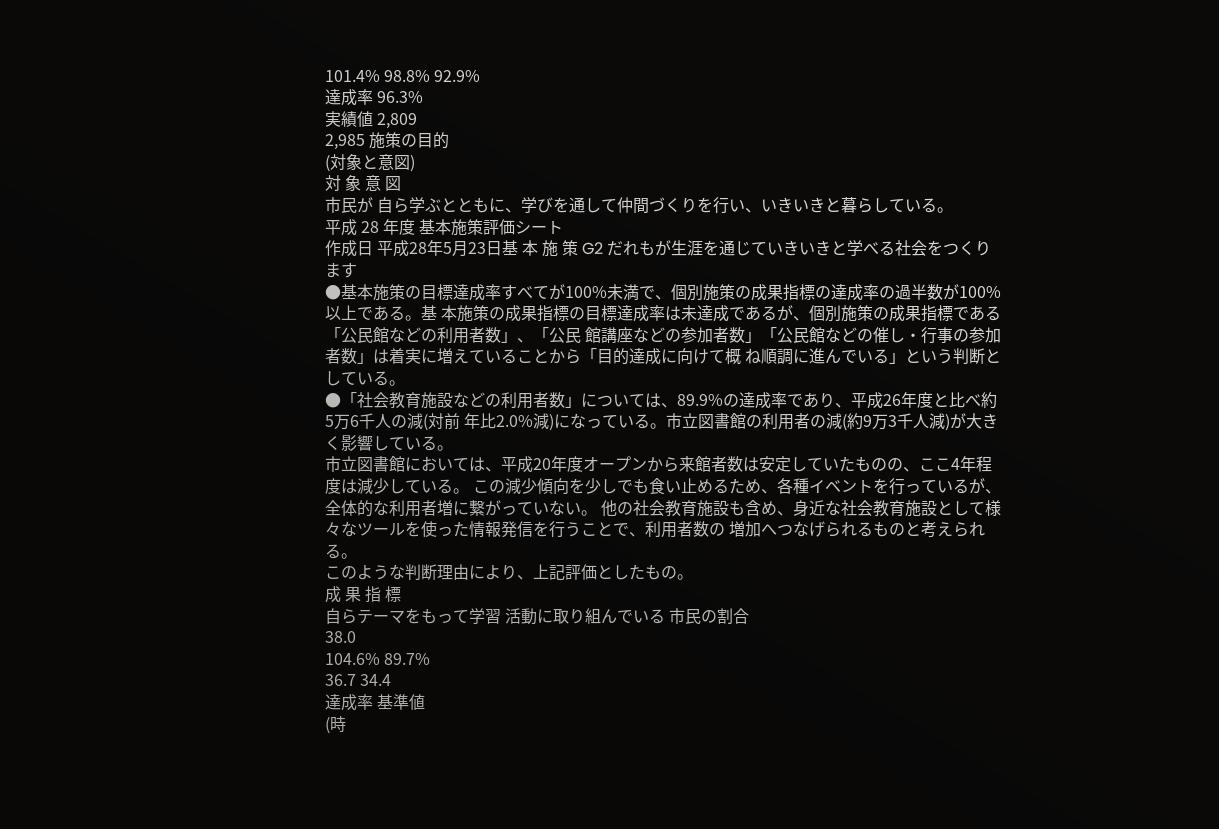101.4% 98.8% 92.9%
達成率 96.3%
実績値 2,809
2,985 施策の目的
(対象と意図)
対 象 意 図
市民が 自ら学ぶとともに、学びを通して仲間づくりを行い、いきいきと暮らしている。
平成 28 年度 基本施策評価シート
作成日 平成28年5月23日基 本 施 策 G2 だれもが生涯を通じていきいきと学べる社会をつくります
●基本施策の目標達成率すべてが100%未満で、個別施策の成果指標の達成率の過半数が100%以上である。基 本施策の成果指標の目標達成率は未達成であるが、個別施策の成果指標である「公民館などの利用者数」、「公民 館講座などの参加者数」「公民館などの催し・行事の参加者数」は着実に増えていることから「目的達成に向けて概 ね順調に進んでいる」という判断としている。
●「社会教育施設などの利用者数」については、89.9%の達成率であり、平成26年度と比べ約5万6千人の減(対前 年比2.0%減)になっている。市立図書館の利用者の減(約9万3千人減)が大きく影響している。
市立図書館においては、平成20年度オープンから来館者数は安定していたものの、ここ4年程度は減少している。 この減少傾向を少しでも食い止めるため、各種イベントを行っているが、全体的な利用者増に繋がっていない。 他の社会教育施設も含め、身近な社会教育施設として様々なツールを使った情報発信を行うことで、利用者数の 増加へつなげられるものと考えられる。
このような判断理由により、上記評価としたもの。
成 果 指 標
自らテーマをもって学習 活動に取り組んでいる 市民の割合
38.0
104.6% 89.7%
36.7 34.4
達成率 基準値
(時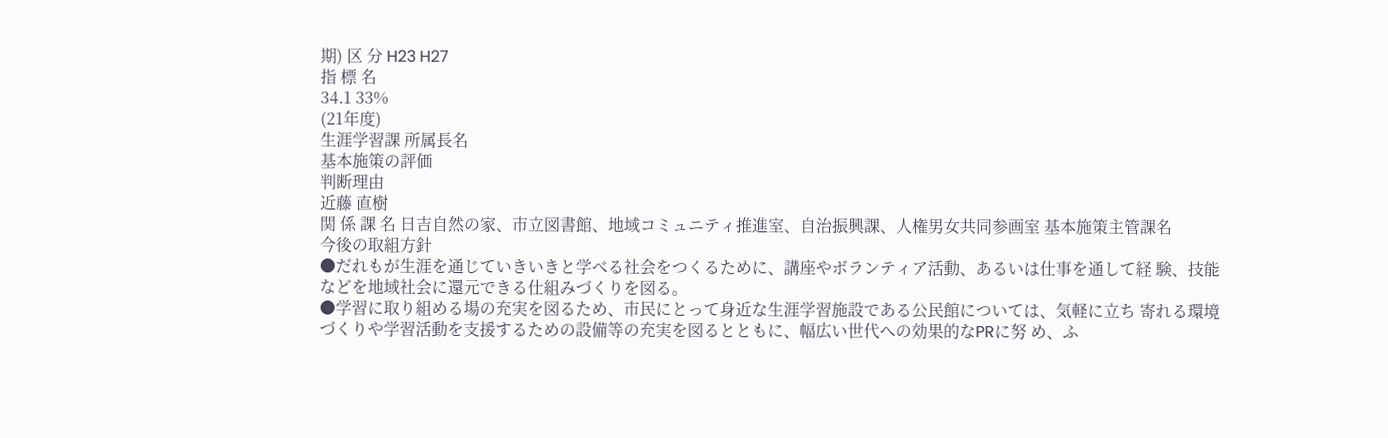期) 区 分 H23 H27
指 標 名
34.1 33%
(21年度)
生涯学習課 所属長名
基本施策の評価
判断理由
近藤 直樹
関 係 課 名 日吉自然の家、市立図書館、地域コミュニティ推進室、自治振興課、人権男女共同参画室 基本施策主管課名
今後の取組方針
●だれもが生涯を通じていきいきと学べる社会をつくるために、講座やボランティア活動、あるいは仕事を通して経 験、技能などを地域社会に還元できる仕組みづくりを図る。
●学習に取り組める場の充実を図るため、市民にとって身近な生涯学習施設である公民館については、気軽に立ち 寄れる環境づくりや学習活動を支援するための設備等の充実を図るとともに、幅広い世代への効果的なPRに努 め、ふ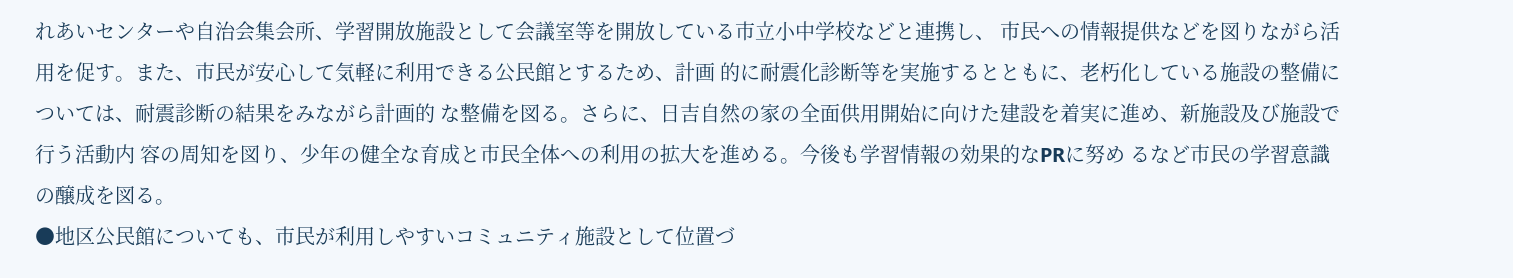れあいセンターや自治会集会所、学習開放施設として会議室等を開放している市立小中学校などと連携し、 市民への情報提供などを図りながら活用を促す。また、市民が安心して気軽に利用できる公民館とするため、計画 的に耐震化診断等を実施するとともに、老朽化している施設の整備については、耐震診断の結果をみながら計画的 な整備を図る。さらに、日吉自然の家の全面供用開始に向けた建設を着実に進め、新施設及び施設で行う活動内 容の周知を図り、少年の健全な育成と市民全体への利用の拡大を進める。今後も学習情報の効果的なPRに努め るなど市民の学習意識の醸成を図る。
●地区公民館についても、市民が利用しやすいコミュニティ施設として位置づ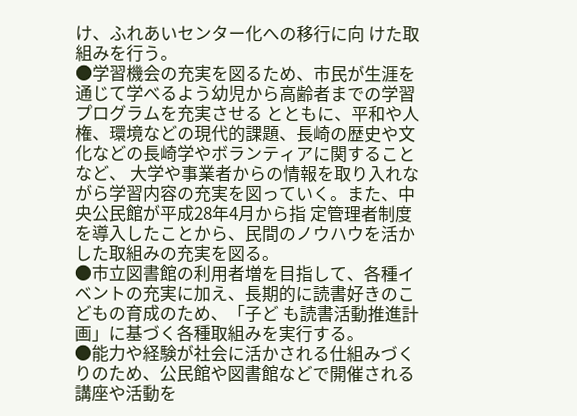け、ふれあいセンター化への移行に向 けた取組みを行う。
●学習機会の充実を図るため、市民が生涯を通じて学べるよう幼児から高齢者までの学習プログラムを充実させる とともに、平和や人権、環境などの現代的課題、長崎の歴史や文化などの長崎学やボランティアに関することなど、 大学や事業者からの情報を取り入れながら学習内容の充実を図っていく。また、中央公民館が平成28年4月から指 定管理者制度を導入したことから、民間のノウハウを活かした取組みの充実を図る。
●市立図書館の利用者増を目指して、各種イベントの充実に加え、長期的に読書好きのこどもの育成のため、「子ど も読書活動推進計画」に基づく各種取組みを実行する。
●能力や経験が社会に活かされる仕組みづくりのため、公民館や図書館などで開催される講座や活動を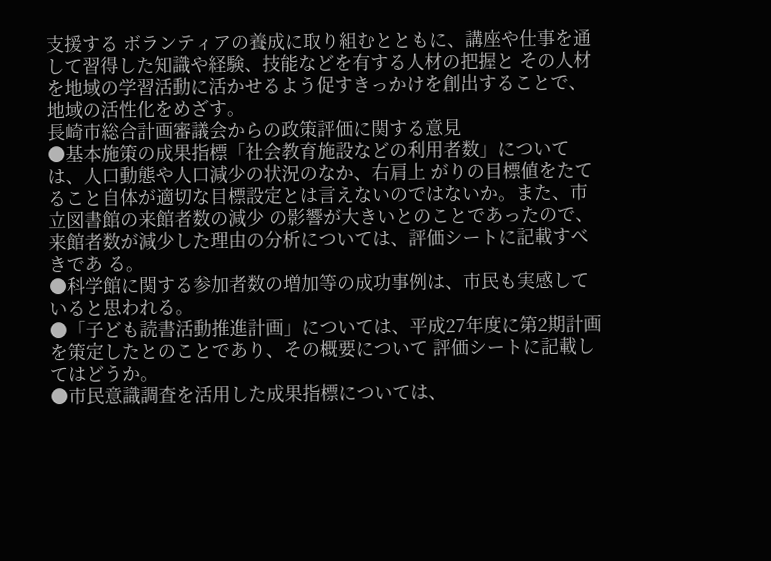支援する ボランティアの養成に取り組むとともに、講座や仕事を通して習得した知識や経験、技能などを有する人材の把握と その人材を地域の学習活動に活かせるよう促すきっかけを創出することで、地域の活性化をめざす。
長崎市総合計画審議会からの政策評価に関する意見
●基本施策の成果指標「社会教育施設などの利用者数」については、人口動態や人口減少の状況のなか、右肩上 がりの目標値をたてること自体が適切な目標設定とは言えないのではないか。また、市立図書館の来館者数の減少 の影響が大きいとのことであったので、来館者数が減少した理由の分析については、評価シートに記載すべきであ る。
●科学館に関する参加者数の増加等の成功事例は、市民も実感していると思われる。
●「子ども読書活動推進計画」については、平成27年度に第2期計画を策定したとのことであり、その概要について 評価シートに記載してはどうか。
●市民意識調査を活用した成果指標については、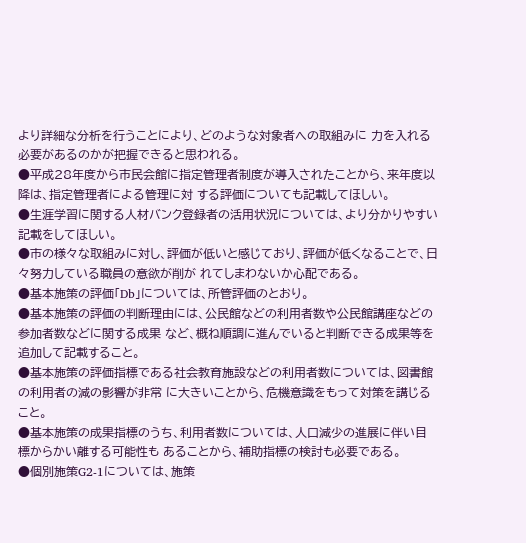より詳細な分析を行うことにより、どのような対象者への取組みに 力を入れる必要があるのかが把握できると思われる。
●平成28年度から市民会館に指定管理者制度が導入されたことから、来年度以降は、指定管理者による管理に対 する評価についても記載してほしい。
●生涯学習に関する人材バンク登録者の活用状況については、より分かりやすい記載をしてほしい。
●市の様々な取組みに対し、評価が低いと感じており、評価が低くなることで、日々努力している職員の意欲が削が れてしまわないか心配である。
●基本施策の評価「Db」については、所管評価のとおり。
●基本施策の評価の判断理由には、公民館などの利用者数や公民館講座などの参加者数などに関する成果 など、概ね順調に進んでいると判断できる成果等を追加して記載すること。
●基本施策の評価指標である社会教育施設などの利用者数については、図書館の利用者の減の影響が非常 に大きいことから、危機意識をもって対策を講じること。
●基本施策の成果指標のうち、利用者数については、人口減少の進展に伴い目標からかい離する可能性も あることから、補助指標の検討も必要である。
●個別施策G2-1については、施策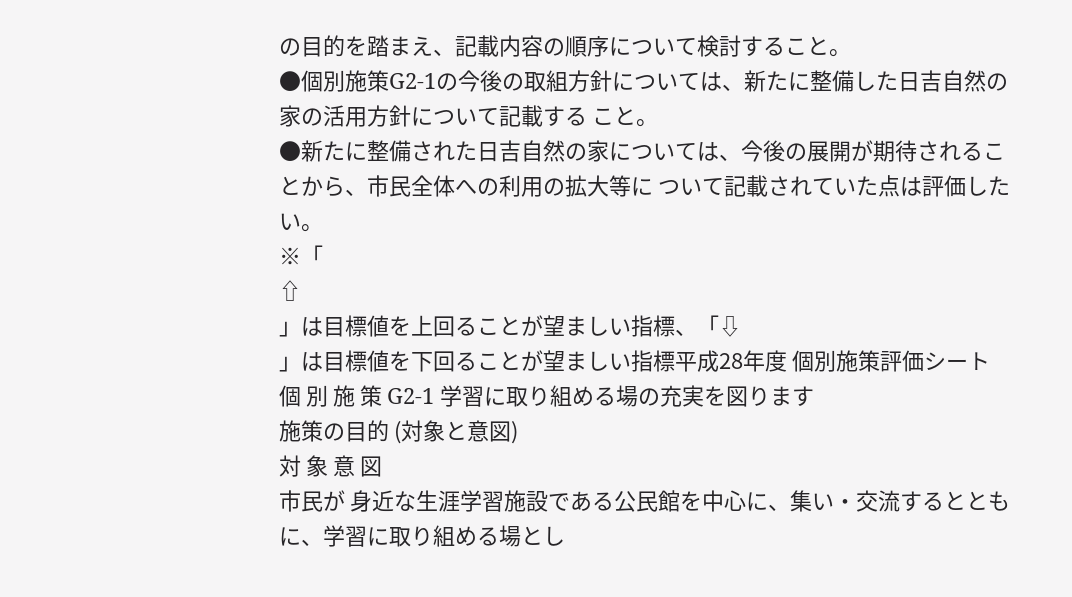の目的を踏まえ、記載内容の順序について検討すること。
●個別施策G2-1の今後の取組方針については、新たに整備した日吉自然の家の活用方針について記載する こと。
●新たに整備された日吉自然の家については、今後の展開が期待されることから、市民全体への利用の拡大等に ついて記載されていた点は評価したい。
※「
⇧
」は目標値を上回ることが望ましい指標、「⇩
」は目標値を下回ることが望ましい指標平成28年度 個別施策評価シート
個 別 施 策 G2-1 学習に取り組める場の充実を図ります
施策の目的 (対象と意図)
対 象 意 図
市民が 身近な生涯学習施設である公民館を中心に、集い・交流するとともに、学習に取り組める場とし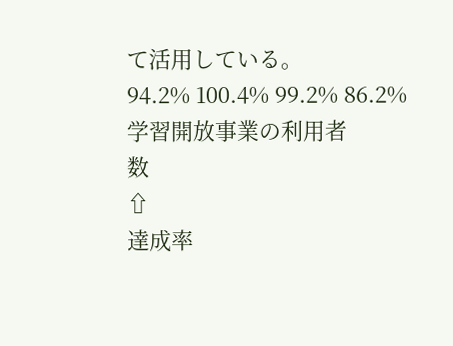て活用している。
94.2% 100.4% 99.2% 86.2%
学習開放事業の利用者
数
⇧
達成率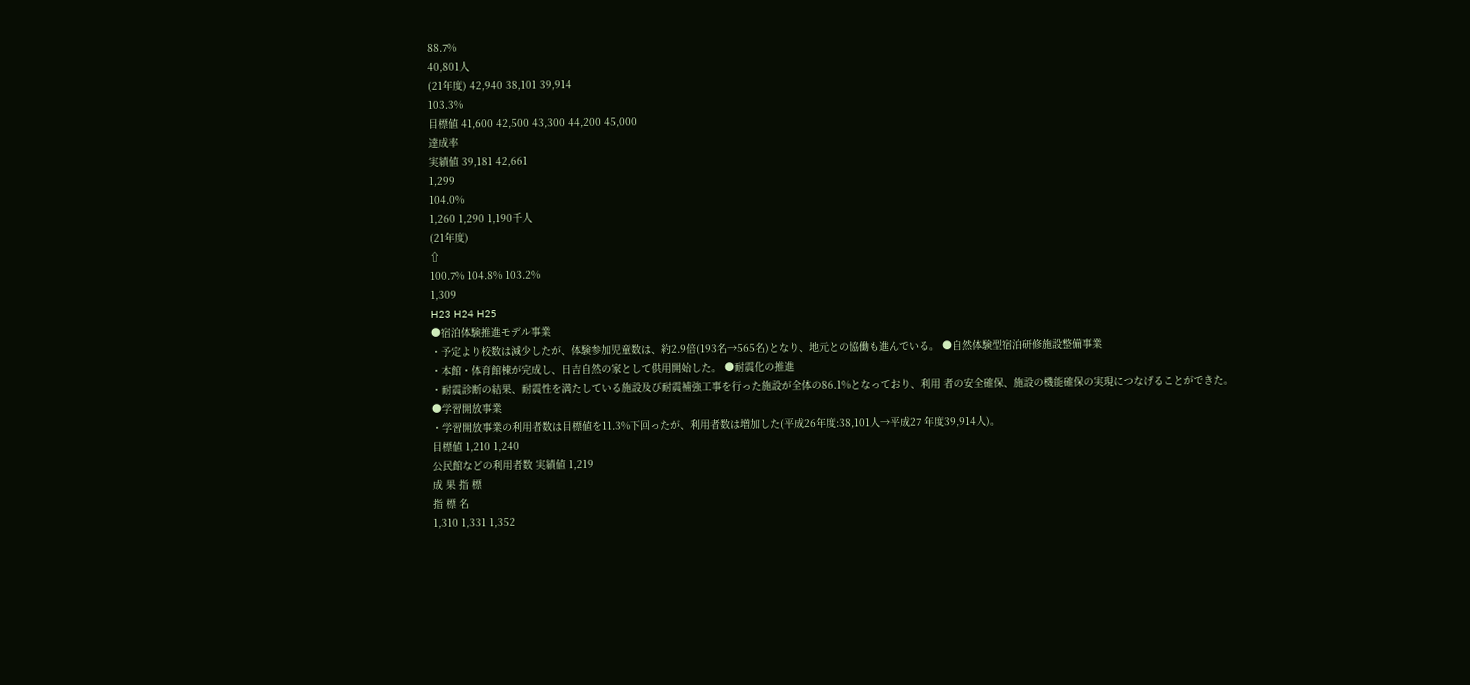88.7%
40,801人
(21年度) 42,940 38,101 39,914
103.3%
目標値 41,600 42,500 43,300 44,200 45,000
達成率
実績値 39,181 42,661
1,299
104.0%
1,260 1,290 1,190千人
(21年度)
⇧
100.7% 104.8% 103.2%
1,309
H23 H24 H25
●宿泊体験推進モデル事業
・予定より校数は減少したが、体験参加児童数は、約2.9倍(193名→565名)となり、地元との協働も進んでいる。 ●自然体験型宿泊研修施設整備事業
・本館・体育館棟が完成し、日吉自然の家として供用開始した。 ●耐震化の推進
・耐震診断の結果、耐震性を満たしている施設及び耐震補強工事を行った施設が全体の86.1%となっており、利用 者の安全確保、施設の機能確保の実現につなげることができた。
●学習開放事業
・学習開放事業の利用者数は目標値を11.3%下回ったが、利用者数は増加した(平成26年度:38,101人→平成27 年度39,914人)。
目標値 1,210 1,240
公民館などの利用者数 実績値 1,219
成 果 指 標
指 標 名
1,310 1,331 1,352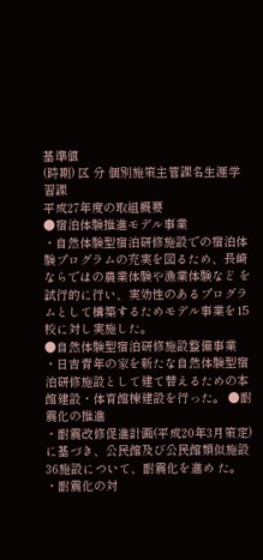基準値
(時期) 区 分 個別施策主管課名生涯学習課
平成27年度の取組概要
●宿泊体験推進モデル事業
・自然体験型宿泊研修施設での宿泊体験プログラムの充実を図るため、長崎ならではの農業体験や漁業体験など を試行的に行い、実効性のあるプログラムとして構築するためモデル事業を15校に対し実施した。
●自然体験型宿泊研修施設整備事業
・日吉青年の家を新たな自然体験型宿泊研修施設として建て替えるための本館建設・体育館棟建設を行った。 ●耐震化の推進
・耐震改修促進計画(平成20年3月策定)に基づき、公民館及び公民館類似施設36施設について、耐震化を進め た。
・耐震化の対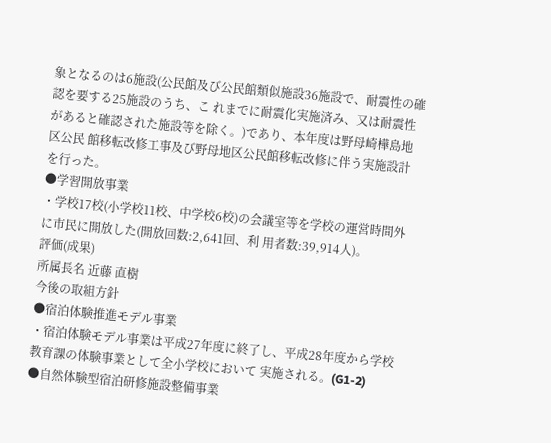象となるのは6施設(公民館及び公民館類似施設36施設で、耐震性の確認を要する25施設のうち、こ れまでに耐震化実施済み、又は耐震性があると確認された施設等を除く。)であり、本年度は野母崎樺島地区公民 館移転改修工事及び野母地区公民館移転改修に伴う実施設計を行った。
●学習開放事業
・学校17校(小学校11校、中学校6校)の会議室等を学校の運営時間外に市民に開放した(開放回数:2,641回、利 用者数:39,914人)。
評価(成果)
所属長名 近藤 直樹
今後の取組方針
●宿泊体験推進モデル事業
・宿泊体験モデル事業は平成27年度に終了し、平成28年度から学校教育課の体験事業として全小学校において 実施される。(G1-2)
●自然体験型宿泊研修施設整備事業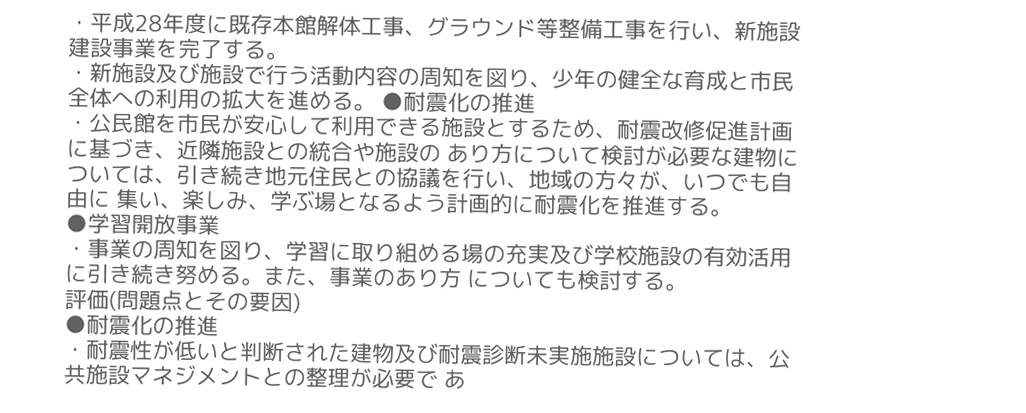・平成28年度に既存本館解体工事、グラウンド等整備工事を行い、新施設建設事業を完了する。
・新施設及び施設で行う活動内容の周知を図り、少年の健全な育成と市民全体への利用の拡大を進める。 ●耐震化の推進
・公民館を市民が安心して利用できる施設とするため、耐震改修促進計画に基づき、近隣施設との統合や施設の あり方について検討が必要な建物については、引き続き地元住民との協議を行い、地域の方々が、いつでも自由に 集い、楽しみ、学ぶ場となるよう計画的に耐震化を推進する。
●学習開放事業
・事業の周知を図り、学習に取り組める場の充実及び学校施設の有効活用に引き続き努める。また、事業のあり方 についても検討する。
評価(問題点とその要因)
●耐震化の推進
・耐震性が低いと判断された建物及び耐震診断未実施施設については、公共施設マネジメントとの整理が必要で あ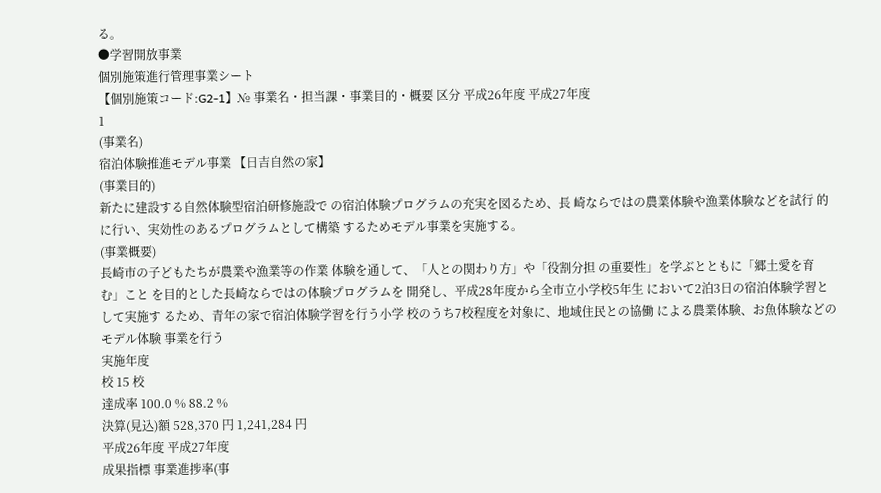る。
●学習開放事業
個別施策進行管理事業シート
【個別施策コード:G2-1】№ 事業名・担当課・事業目的・概要 区分 平成26年度 平成27年度
1
(事業名)
宿泊体験推進モデル事業 【日吉自然の家】
(事業目的)
新たに建設する自然体験型宿泊研修施設で の宿泊体験プログラムの充実を図るため、長 崎ならではの農業体験や漁業体験などを試行 的に行い、実効性のあるプログラムとして構築 するためモデル事業を実施する。
(事業概要)
長崎市の子どもたちが農業や漁業等の作業 体験を通して、「人との関わり方」や「役割分担 の重要性」を学ぶとともに「郷土愛を育む」こと を目的とした長崎ならではの体験プログラムを 開発し、平成28年度から全市立小学校5年生 において2泊3日の宿泊体験学習として実施す るため、青年の家で宿泊体験学習を行う小学 校のうち7校程度を対象に、地域住民との協働 による農業体験、お魚体験などのモデル体験 事業を行う
実施年度
校 15 校
達成率 100.0 % 88.2 %
決算(見込)額 528,370 円 1,241,284 円
平成26年度 平成27年度
成果指標 事業進捗率(事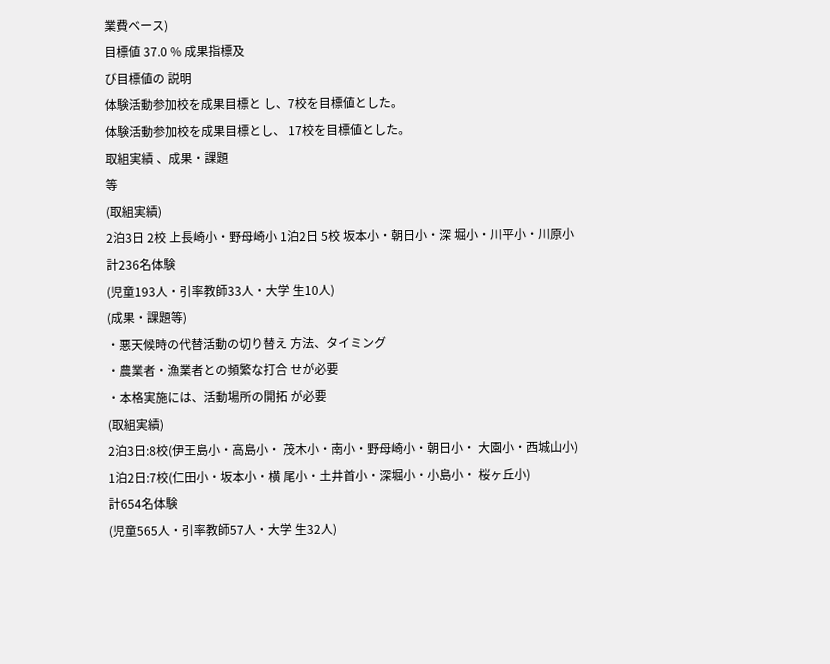業費ベース)
目標値 37.0 % 成果指標及
び目標値の 説明
体験活動参加校を成果目標と し、7校を目標値とした。
体験活動参加校を成果目標とし、 17校を目標値とした。
取組実績 、成果・課題
等
(取組実績)
2泊3日 2校 上長崎小・野母崎小 1泊2日 5校 坂本小・朝日小・深 堀小・川平小・川原小
計236名体験
(児童193人・引率教師33人・大学 生10人)
(成果・課題等)
・悪天候時の代替活動の切り替え 方法、タイミング
・農業者・漁業者との頻繁な打合 せが必要
・本格実施には、活動場所の開拓 が必要
(取組実績)
2泊3日:8校(伊王島小・高島小・ 茂木小・南小・野母崎小・朝日小・ 大園小・西城山小)
1泊2日:7校(仁田小・坂本小・横 尾小・土井首小・深堀小・小島小・ 桜ヶ丘小)
計654名体験
(児童565人・引率教師57人・大学 生32人)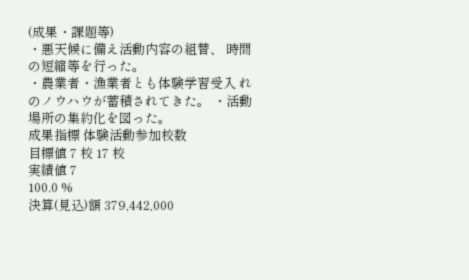(成果・課題等)
・悪天候に備え活動内容の組替、 時間の短縮等を行った。
・農業者・漁業者とも体験学習受入 れのノウハウが蓄積されてきた。 ・活動場所の集約化を図った。
成果指標 体験活動参加校数
目標値 7 校 17 校
実績値 7
100.0 %
決算(見込)額 379,442,000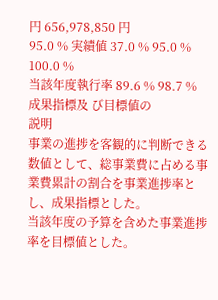円 656,978,850 円
95.0 % 実績値 37.0 % 95.0 %
100.0 %
当該年度執行率 89.6 % 98.7 %
成果指標及 び目標値の
説明
事業の進捗を客観的に判断できる数値として、総事業費に占める事 業費累計の割合を事業進捗率とし、成果指標とした。
当該年度の予算を含めた事業進捗率を目標値とした。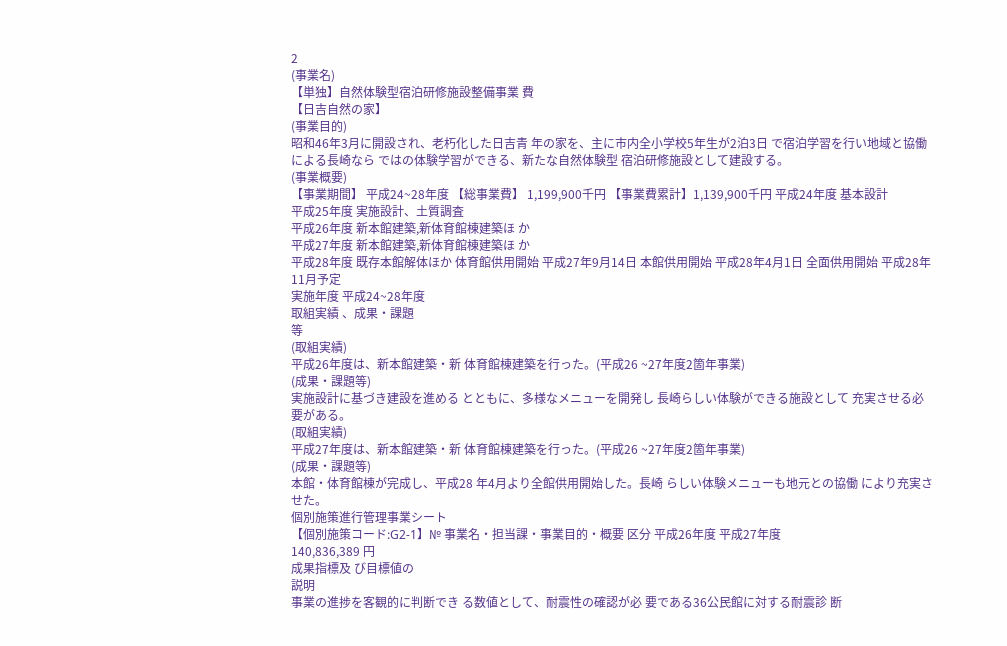2
(事業名)
【単独】自然体験型宿泊研修施設整備事業 費
【日吉自然の家】
(事業目的)
昭和46年3月に開設され、老朽化した日吉青 年の家を、主に市内全小学校5年生が2泊3日 で宿泊学習を行い地域と協働による長崎なら ではの体験学習ができる、新たな自然体験型 宿泊研修施設として建設する。
(事業概要)
【事業期間】 平成24~28年度 【総事業費】 1,199,900千円 【事業費累計】1,139,900千円 平成24年度 基本設計
平成25年度 実施設計、土質調査
平成26年度 新本館建築,新体育館棟建築ほ か
平成27年度 新本館建築,新体育館棟建築ほ か
平成28年度 既存本館解体ほか 体育館供用開始 平成27年9月14日 本館供用開始 平成28年4月1日 全面供用開始 平成28年11月予定
実施年度 平成24~28年度
取組実績 、成果・課題
等
(取組実績)
平成26年度は、新本館建築・新 体育館棟建築を行った。(平成26 ~27年度2箇年事業)
(成果・課題等)
実施設計に基づき建設を進める とともに、多様なメニューを開発し 長崎らしい体験ができる施設として 充実させる必要がある。
(取組実績)
平成27年度は、新本館建築・新 体育館棟建築を行った。(平成26 ~27年度2箇年事業)
(成果・課題等)
本館・体育館棟が完成し、平成28 年4月より全館供用開始した。長崎 らしい体験メニューも地元との協働 により充実させた。
個別施策進行管理事業シート
【個別施策コード:G2-1】№ 事業名・担当課・事業目的・概要 区分 平成26年度 平成27年度
140,836,389 円
成果指標及 び目標値の
説明
事業の進捗を客観的に判断でき る数値として、耐震性の確認が必 要である36公民館に対する耐震診 断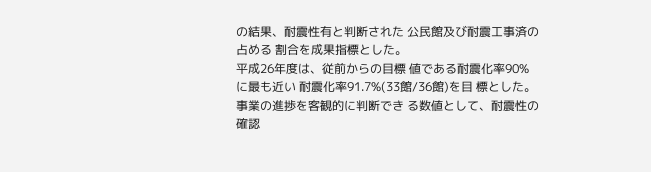の結果、耐震性有と判断された 公民館及び耐震工事済の占める 割合を成果指標とした。
平成26年度は、従前からの目標 値である耐震化率90%に最も近い 耐震化率91.7%(33館/36館)を目 標とした。
事業の進捗を客観的に判断でき る数値として、耐震性の確認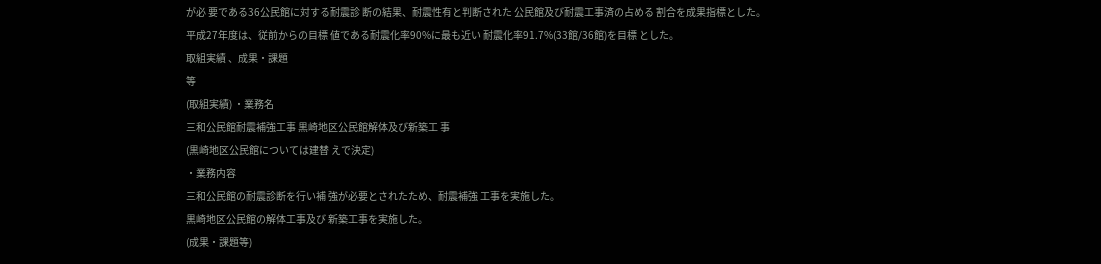が必 要である36公民館に対する耐震診 断の結果、耐震性有と判断された 公民館及び耐震工事済の占める 割合を成果指標とした。
平成27年度は、従前からの目標 値である耐震化率90%に最も近い 耐震化率91.7%(33館/36館)を目標 とした。
取組実績 、成果・課題
等
(取組実績) ・業務名
三和公民館耐震補強工事 黒崎地区公民館解体及び新築工 事
(黒崎地区公民館については建替 えで決定)
・業務内容
三和公民館の耐震診断を行い補 強が必要とされたため、耐震補強 工事を実施した。
黒崎地区公民館の解体工事及び 新築工事を実施した。
(成果・課題等)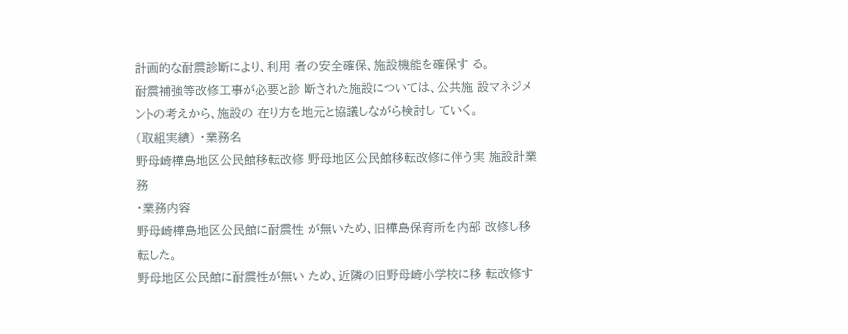計画的な耐震診断により、利用 者の安全確保、施設機能を確保す る。
耐震補強等改修工事が必要と診 断された施設については、公共施 設マネジメントの考えから、施設の 在り方を地元と協議しながら検討し ていく。
(取組実績) ・業務名
野母崎樺島地区公民館移転改修 野母地区公民館移転改修に伴う実 施設計業務
・業務内容
野母崎樺島地区公民館に耐震性 が無いため、旧樺島保育所を内部 改修し移転した。
野母地区公民館に耐震性が無い ため、近隣の旧野母崎小学校に移 転改修す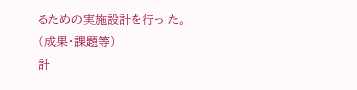るための実施設計を行っ た。
(成果・課題等)
計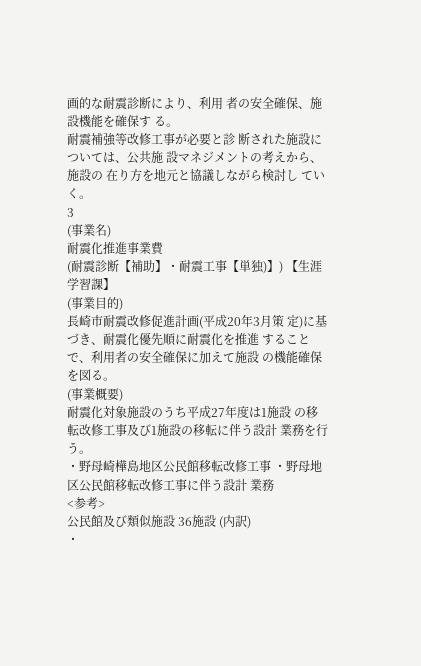画的な耐震診断により、利用 者の安全確保、施設機能を確保す る。
耐震補強等改修工事が必要と診 断された施設については、公共施 設マネジメントの考えから、施設の 在り方を地元と協議しながら検討し ていく。
3
(事業名)
耐震化推進事業費
(耐震診断【補助】・耐震工事【単独)】) 【生涯学習課】
(事業目的)
長崎市耐震改修促進計画(平成20年3月策 定)に基づき、耐震化優先順に耐震化を推進 することで、利用者の安全確保に加えて施設 の機能確保を図る。
(事業概要)
耐震化対象施設のうち平成27年度は1施設 の移転改修工事及び1施設の移転に伴う設計 業務を行う。
・野母崎樺島地区公民館移転改修工事 ・野母地区公民館移転改修工事に伴う設計 業務
<参考>
公民館及び類似施設 36施設 (内訳)
・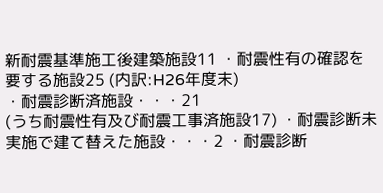新耐震基準施工後建築施設11 ・耐震性有の確認を要する施設25 (内訳:H26年度末)
・耐震診断済施設・・・21
(うち耐震性有及び耐震工事済施設17) ・耐震診断未実施で建て替えた施設・・・2 ・耐震診断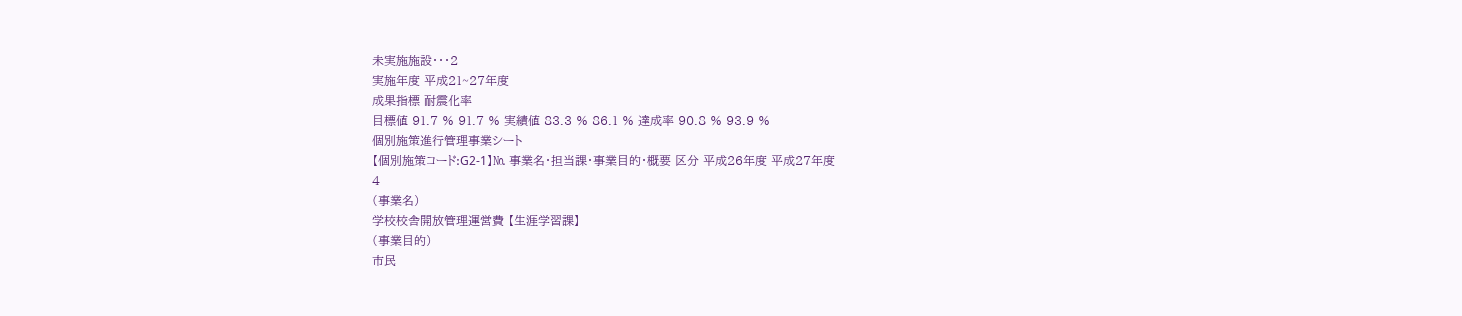未実施施設・・・2
実施年度 平成21~27年度
成果指標 耐震化率
目標値 91.7 % 91.7 % 実績値 83.3 % 86.1 % 達成率 90.8 % 93.9 %
個別施策進行管理事業シート
【個別施策コード:G2-1】№ 事業名・担当課・事業目的・概要 区分 平成26年度 平成27年度
4
(事業名)
学校校舎開放管理運営費 【生涯学習課】
(事業目的)
市民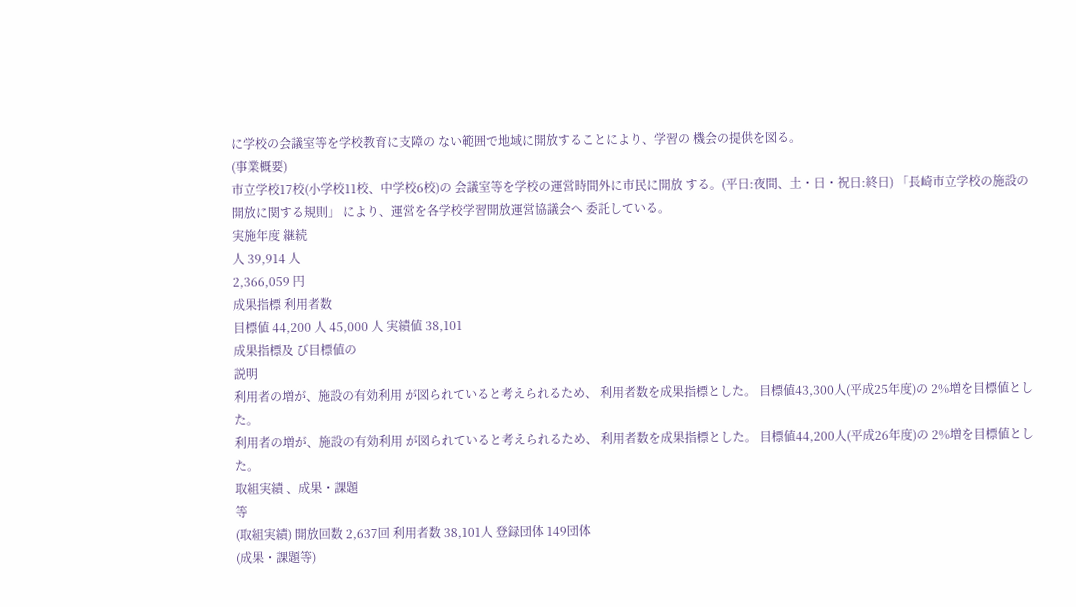に学校の会議室等を学校教育に支障の ない範囲で地域に開放することにより、学習の 機会の提供を図る。
(事業概要)
市立学校17校(小学校11校、中学校6校)の 会議室等を学校の運営時間外に市民に開放 する。(平日:夜間、土・日・祝日:終日) 「長崎市立学校の施設の開放に関する規則」 により、運営を各学校学習開放運営協議会へ 委託している。
実施年度 継続
人 39,914 人
2,366,059 円
成果指標 利用者数
目標値 44,200 人 45,000 人 実績値 38,101
成果指標及 び目標値の
説明
利用者の増が、施設の有効利用 が図られていると考えられるため、 利用者数を成果指標とした。 目標値43,300人(平成25年度)の 2%増を目標値とした。
利用者の増が、施設の有効利用 が図られていると考えられるため、 利用者数を成果指標とした。 目標値44,200人(平成26年度)の 2%増を目標値とした。
取組実績 、成果・課題
等
(取組実績) 開放回数 2,637回 利用者数 38,101人 登録団体 149団体
(成果・課題等)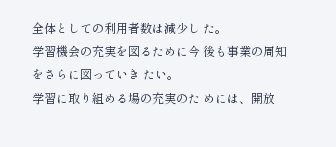全体としての利用者数は減少し た。
学習機会の充実を図るために今 後も事業の周知をさらに図っていき たい。
学習に取り組める場の充実のた めには、開放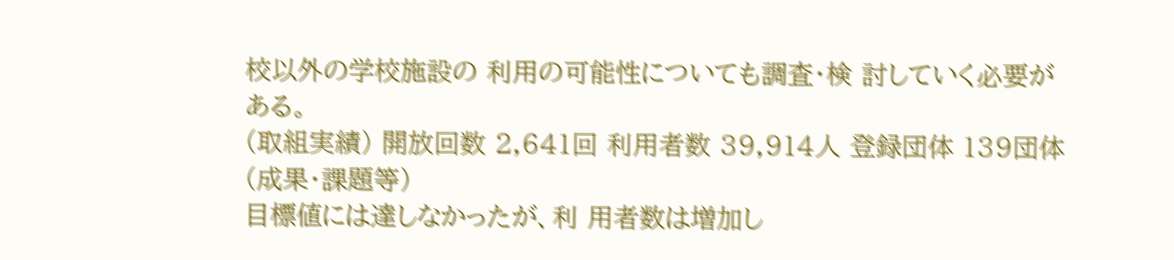校以外の学校施設の 利用の可能性についても調査・検 討していく必要がある。
(取組実績) 開放回数 2,641回 利用者数 39,914人 登録団体 139団体
(成果・課題等)
目標値には達しなかったが、利 用者数は増加し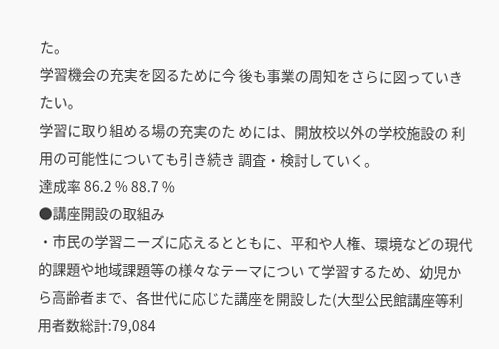た。
学習機会の充実を図るために今 後も事業の周知をさらに図っていき たい。
学習に取り組める場の充実のた めには、開放校以外の学校施設の 利用の可能性についても引き続き 調査・検討していく。
達成率 86.2 % 88.7 %
●講座開設の取組み
・市民の学習ニーズに応えるとともに、平和や人権、環境などの現代的課題や地域課題等の様々なテーマについ て学習するため、幼児から高齢者まで、各世代に応じた講座を開設した(大型公民館講座等利用者数総計:79,084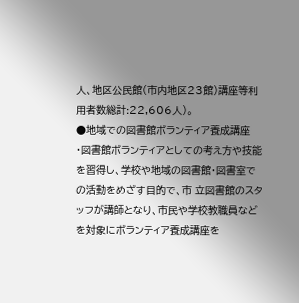人、地区公民館(市内地区23館)講座等利用者数総計:22,606人)。
●地域での図書館ボランティア養成講座
・図書館ボランティアとしての考え方や技能を習得し、学校や地域の図書館・図書室での活動をめざす目的で、市 立図書館のスタッフが講師となり、市民や学校教職員などを対象にボランティア養成講座を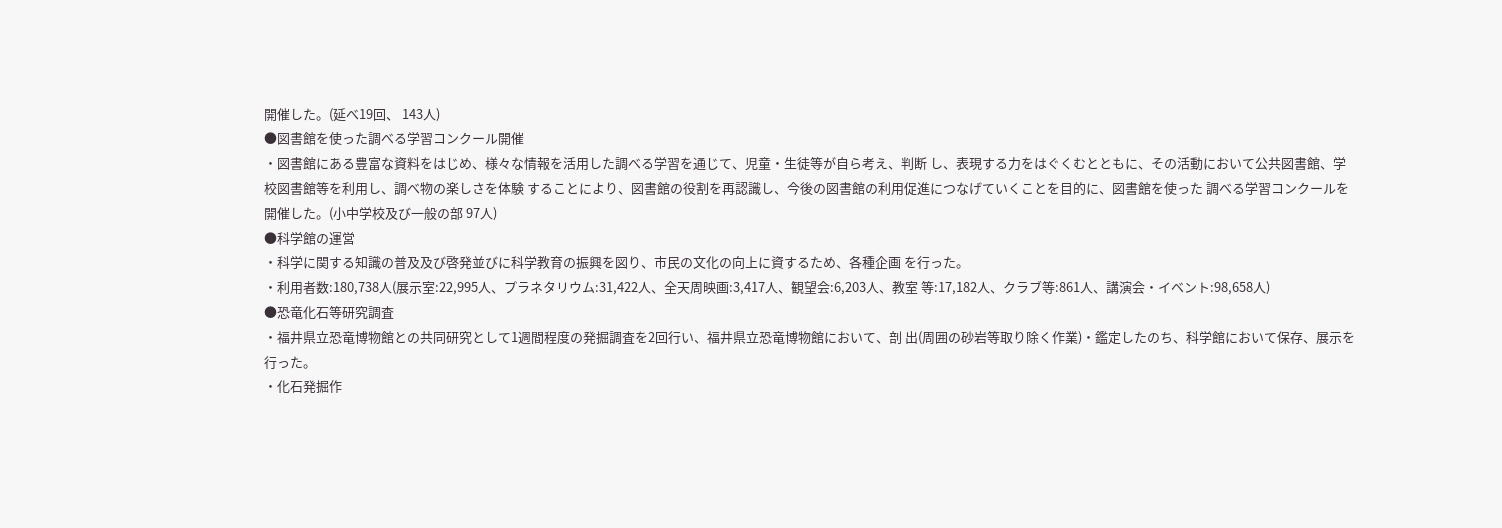開催した。(延べ19回、 143人)
●図書館を使った調べる学習コンクール開催
・図書館にある豊富な資料をはじめ、様々な情報を活用した調べる学習を通じて、児童・生徒等が自ら考え、判断 し、表現する力をはぐくむとともに、その活動において公共図書館、学校図書館等を利用し、調べ物の楽しさを体験 することにより、図書館の役割を再認識し、今後の図書館の利用促進につなげていくことを目的に、図書館を使った 調べる学習コンクールを開催した。(小中学校及び一般の部 97人)
●科学館の運営
・科学に関する知識の普及及び啓発並びに科学教育の振興を図り、市民の文化の向上に資するため、各種企画 を行った。
・利用者数:180,738人(展示室:22,995人、プラネタリウム:31,422人、全天周映画:3,417人、観望会:6,203人、教室 等:17,182人、クラブ等:861人、講演会・イベント:98,658人)
●恐竜化石等研究調査
・福井県立恐竜博物館との共同研究として1週間程度の発掘調査を2回行い、福井県立恐竜博物館において、剖 出(周囲の砂岩等取り除く作業)・鑑定したのち、科学館において保存、展示を行った。
・化石発掘作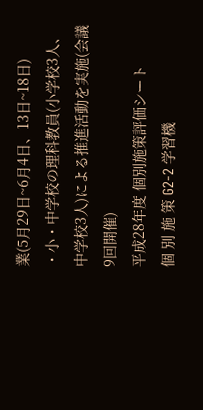業(5月29日~6月4日、13日~18日)
・小・中学校の理科教員(小学校3人、中学校3人)による推進活動を実施(会議9回開催)
平成28年度 個別施策評価シート
個 別 施 策 G2-2 学習機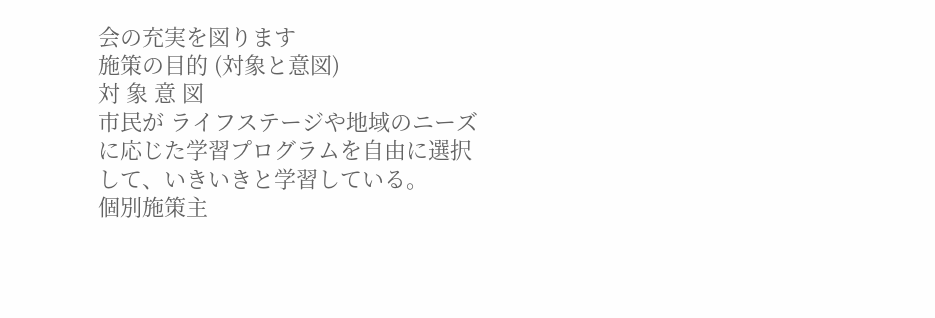会の充実を図ります
施策の目的 (対象と意図)
対 象 意 図
市民が ライフステージや地域のニーズに応じた学習プログラムを自由に選択して、いきいきと学習している。
個別施策主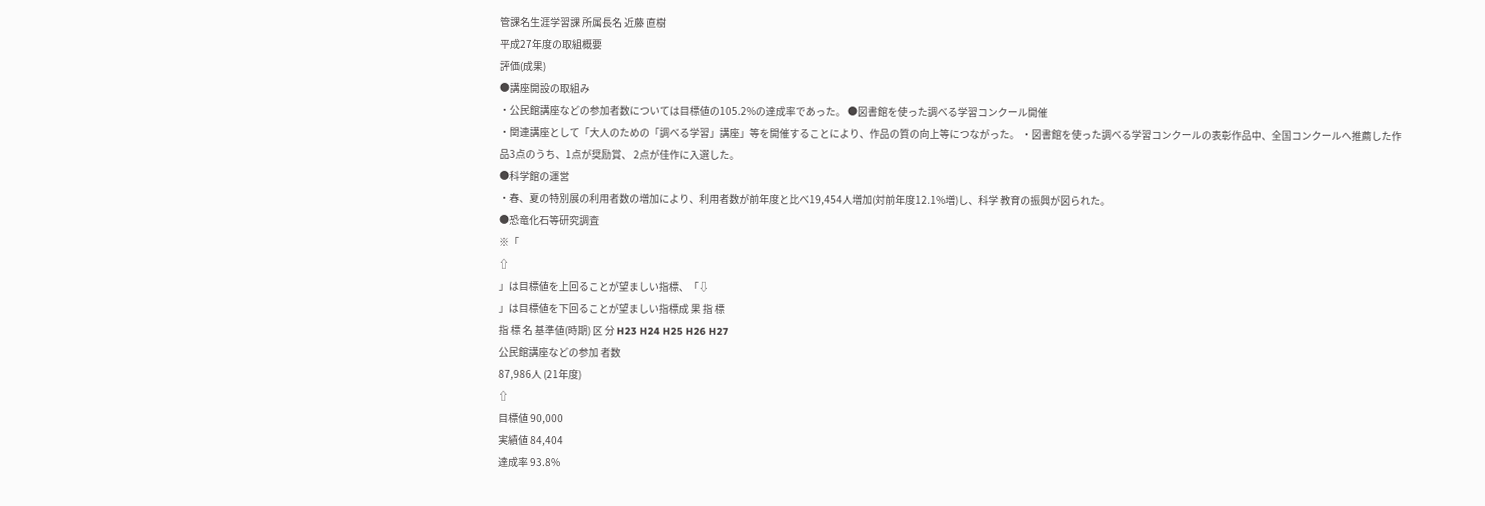管課名生涯学習課 所属長名 近藤 直樹
平成27年度の取組概要
評価(成果)
●講座開設の取組み
・公民館講座などの参加者数については目標値の105.2%の達成率であった。 ●図書館を使った調べる学習コンクール開催
・関連講座として「大人のための「調べる学習」講座」等を開催することにより、作品の質の向上等につながった。 ・図書館を使った調べる学習コンクールの表彰作品中、全国コンクールへ推薦した作品3点のうち、1点が奨励賞、 2点が佳作に入選した。
●科学館の運営
・春、夏の特別展の利用者数の増加により、利用者数が前年度と比べ19,454人増加(対前年度12.1%増)し、科学 教育の振興が図られた。
●恐竜化石等研究調査
※「
⇧
」は目標値を上回ることが望ましい指標、「⇩
」は目標値を下回ることが望ましい指標成 果 指 標
指 標 名 基準値(時期) 区 分 H23 H24 H25 H26 H27
公民館講座などの参加 者数
87,986人 (21年度)
⇧
目標値 90,000
実績値 84,404
達成率 93.8%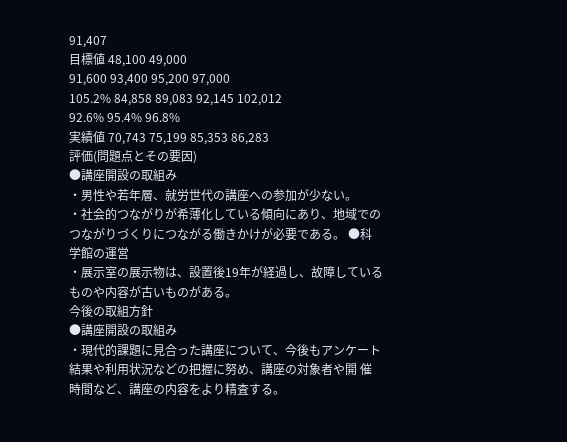91,407
目標値 48,100 49,000
91,600 93,400 95,200 97,000
105.2% 84,858 89,083 92,145 102,012
92.6% 95.4% 96.8%
実績値 70,743 75,199 85,353 86,283
評価(問題点とその要因)
●講座開設の取組み
・男性や若年層、就労世代の講座への参加が少ない。
・社会的つながりが希薄化している傾向にあり、地域でのつながりづくりにつながる働きかけが必要である。 ●科学館の運営
・展示室の展示物は、設置後19年が経過し、故障しているものや内容が古いものがある。
今後の取組方針
●講座開設の取組み
・現代的課題に見合った講座について、今後もアンケート結果や利用状況などの把握に努め、講座の対象者や開 催時間など、講座の内容をより精査する。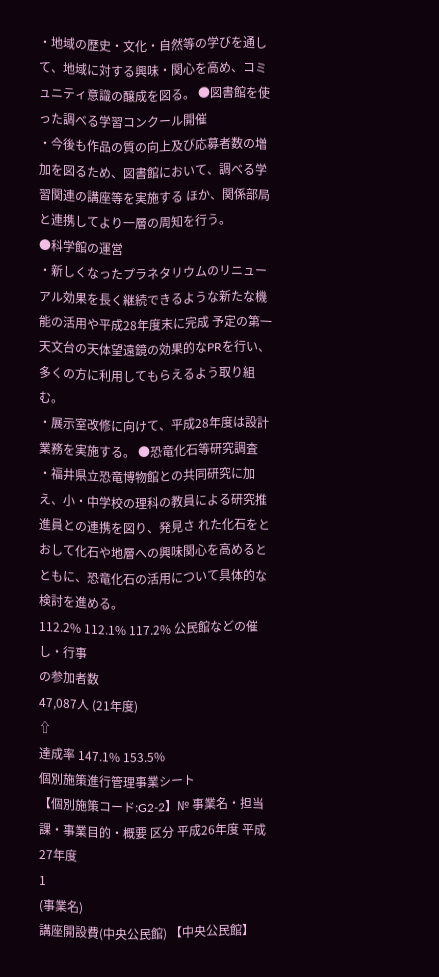・地域の歴史・文化・自然等の学びを通して、地域に対する興味・関心を高め、コミュニティ意識の醸成を図る。 ●図書館を使った調べる学習コンクール開催
・今後も作品の質の向上及び応募者数の増加を図るため、図書館において、調べる学習関連の講座等を実施する ほか、関係部局と連携してより一層の周知を行う。
●科学館の運営
・新しくなったプラネタリウムのリニューアル効果を長く継続できるような新たな機能の活用や平成28年度末に完成 予定の第一天文台の天体望遠鏡の効果的なPRを行い、多くの方に利用してもらえるよう取り組む。
・展示室改修に向けて、平成28年度は設計業務を実施する。 ●恐竜化石等研究調査
・福井県立恐竜博物館との共同研究に加え、小・中学校の理科の教員による研究推進員との連携を図り、発見さ れた化石をとおして化石や地層への興味関心を高めるとともに、恐竜化石の活用について具体的な検討を進める。
112.2% 112.1% 117.2% 公民館などの催し・行事
の参加者数
47,087人 (21年度)
⇧
達成率 147.1% 153.5%
個別施策進行管理事業シート
【個別施策コード:G2-2】№ 事業名・担当課・事業目的・概要 区分 平成26年度 平成27年度
1
(事業名)
講座開設費(中央公民館) 【中央公民館】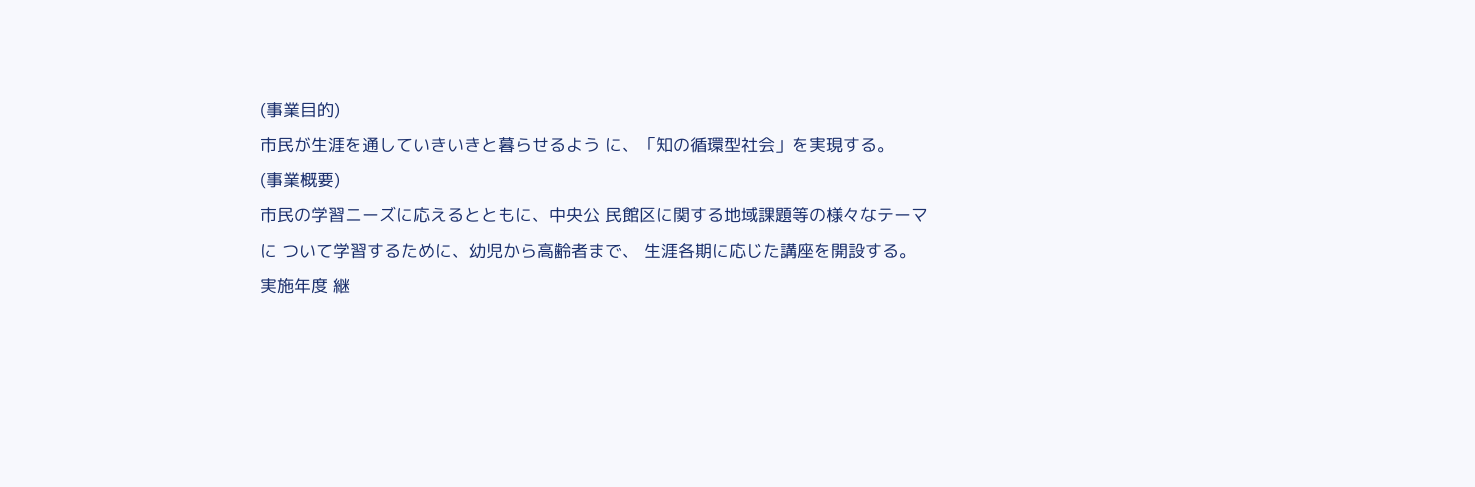(事業目的)
市民が生涯を通していきいきと暮らせるよう に、「知の循環型社会」を実現する。
(事業概要)
市民の学習ニーズに応えるとともに、中央公 民館区に関する地域課題等の様々なテーマに ついて学習するために、幼児から高齢者まで、 生涯各期に応じた講座を開設する。
実施年度 継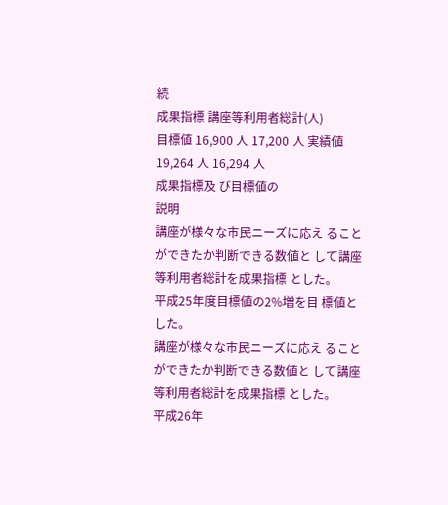続
成果指標 講座等利用者総計(人)
目標値 16,900 人 17,200 人 実績値 19,264 人 16,294 人
成果指標及 び目標値の
説明
講座が様々な市民ニーズに応え ることができたか判断できる数値と して講座等利用者総計を成果指標 とした。
平成25年度目標値の2%増を目 標値とした。
講座が様々な市民ニーズに応え ることができたか判断できる数値と して講座等利用者総計を成果指標 とした。
平成26年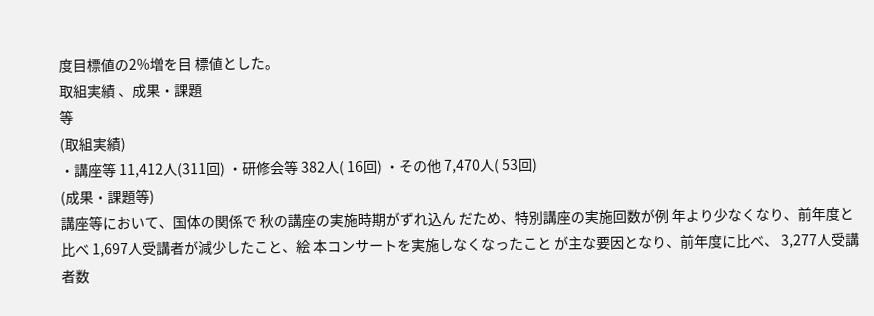度目標値の2%増を目 標値とした。
取組実績 、成果・課題
等
(取組実績)
・講座等 11,412人(311回) ・研修会等 382人( 16回) ・その他 7,470人( 53回)
(成果・課題等)
講座等において、国体の関係で 秋の講座の実施時期がずれ込ん だため、特別講座の実施回数が例 年より少なくなり、前年度と比べ 1,697人受講者が減少したこと、絵 本コンサートを実施しなくなったこと が主な要因となり、前年度に比べ、 3,277人受講者数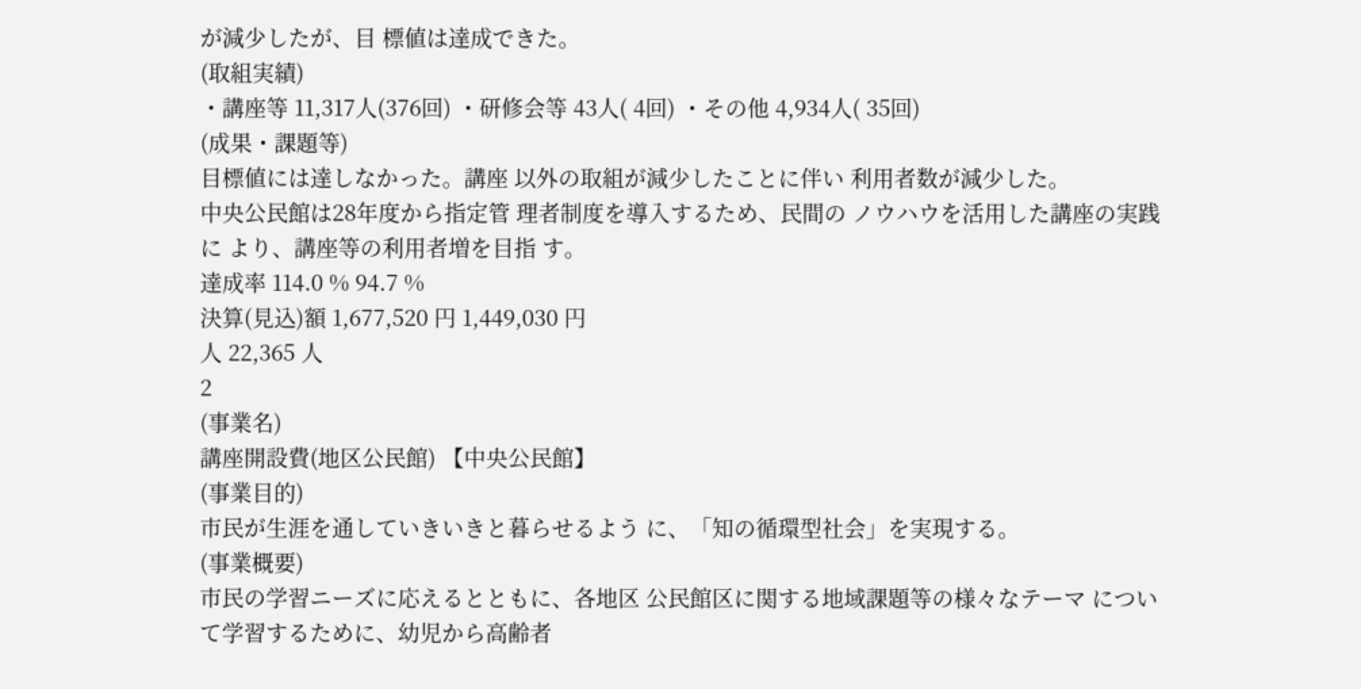が減少したが、目 標値は達成できた。
(取組実績)
・講座等 11,317人(376回) ・研修会等 43人( 4回) ・その他 4,934人( 35回)
(成果・課題等)
目標値には達しなかった。講座 以外の取組が減少したことに伴い 利用者数が減少した。
中央公民館は28年度から指定管 理者制度を導入するため、民間の ノウハウを活用した講座の実践に より、講座等の利用者増を目指 す。
達成率 114.0 % 94.7 %
決算(見込)額 1,677,520 円 1,449,030 円
人 22,365 人
2
(事業名)
講座開設費(地区公民館) 【中央公民館】
(事業目的)
市民が生涯を通していきいきと暮らせるよう に、「知の循環型社会」を実現する。
(事業概要)
市民の学習ニーズに応えるとともに、各地区 公民館区に関する地域課題等の様々なテーマ について学習するために、幼児から高齢者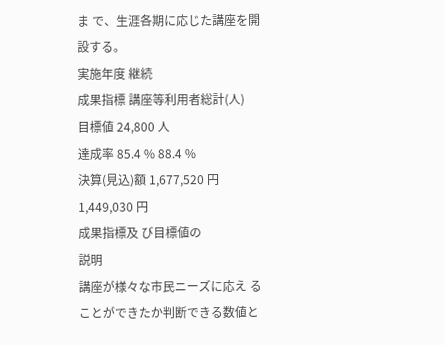ま で、生涯各期に応じた講座を開設する。
実施年度 継続
成果指標 講座等利用者総計(人)
目標値 24,800 人
達成率 85.4 % 88.4 %
決算(見込)額 1,677,520 円 1,449,030 円
成果指標及 び目標値の
説明
講座が様々な市民ニーズに応え ることができたか判断できる数値と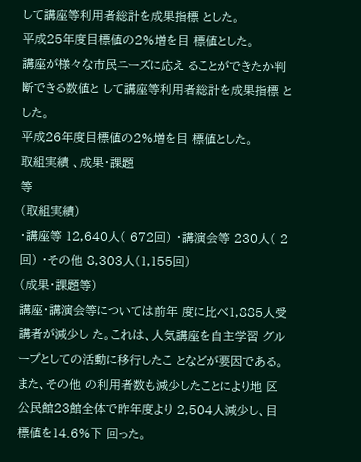して講座等利用者総計を成果指標 とした。
平成25年度目標値の2%増を目 標値とした。
講座が様々な市民ニーズに応え ることができたか判断できる数値と して講座等利用者総計を成果指標 とした。
平成26年度目標値の2%増を目 標値とした。
取組実績 、成果・課題
等
(取組実績)
・講座等 12,640人( 672回) ・講演会等 230人( 2回) ・その他 8,303人(1,155回)
(成果・課題等)
講座・講演会等については前年 度に比べ1,885人受講者が減少し た。これは、人気講座を自主学習 グループとしての活動に移行したこ となどが要因である。また、その他 の利用者数も減少したことにより地 区公民館23館全体で昨年度より 2,504人減少し、目標値を14.6%下 回った。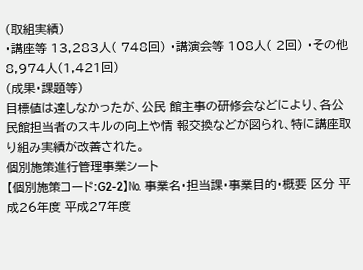(取組実績)
・講座等 13,283人( 748回) ・講演会等 108人( 2回) ・その他 8,974人(1,421回)
(成果・課題等)
目標値は達しなかったが、公民 館主事の研修会などにより、各公 民館担当者のスキルの向上や情 報交換などが図られ、特に講座取 り組み実績が改善された。
個別施策進行管理事業シート
【個別施策コード:G2-2】№ 事業名・担当課・事業目的・概要 区分 平成26年度 平成27年度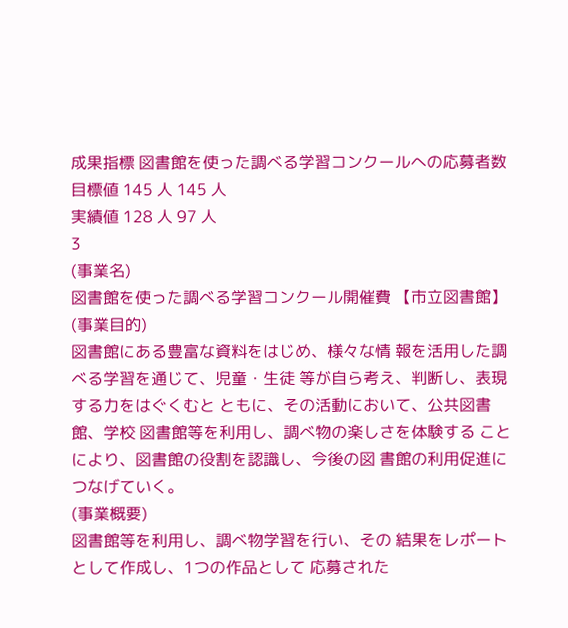成果指標 図書館を使った調べる学習コンクールへの応募者数
目標値 145 人 145 人
実績値 128 人 97 人
3
(事業名)
図書館を使った調べる学習コンクール開催費 【市立図書館】
(事業目的)
図書館にある豊富な資料をはじめ、様々な情 報を活用した調べる学習を通じて、児童・生徒 等が自ら考え、判断し、表現する力をはぐくむと ともに、その活動において、公共図書館、学校 図書館等を利用し、調べ物の楽しさを体験する ことにより、図書館の役割を認識し、今後の図 書館の利用促進につなげていく。
(事業概要)
図書館等を利用し、調べ物学習を行い、その 結果をレポートとして作成し、1つの作品として 応募された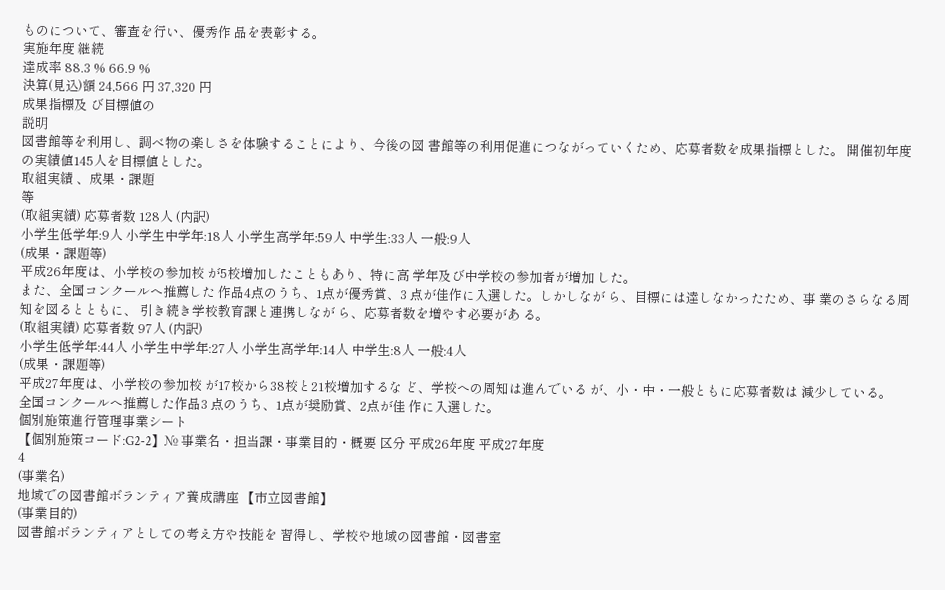ものについて、審査を行い、優秀作 品を表彰する。
実施年度 継続
達成率 88.3 % 66.9 %
決算(見込)額 24,566 円 37,320 円
成果指標及 び目標値の
説明
図書館等を利用し、調べ物の楽しさを体験することにより、今後の図 書館等の利用促進につながっていくため、応募者数を成果指標とした。 開催初年度の実績値145人を目標値とした。
取組実績 、成果・課題
等
(取組実績) 応募者数 128人 (内訳)
小学生低学年:9人 小学生中学年:18人 小学生高学年:59人 中学生:33人 一般:9人
(成果・課題等)
平成26年度は、小学校の参加校 が5校増加したこともあり、特に高 学年及び中学校の参加者が増加 した。
また、全国コンクールへ推薦した 作品4点のうち、1点が優秀賞、3 点が佳作に入選した。しかしなが ら、目標には達しなかったため、事 業のさらなる周知を図るとともに、 引き続き学校教育課と連携しなが ら、応募者数を増やす必要があ る。
(取組実績) 応募者数 97人 (内訳)
小学生低学年:44人 小学生中学年:27人 小学生高学年:14人 中学生:8人 一般:4人
(成果・課題等)
平成27年度は、小学校の参加校 が17校から38校と21校増加するな ど、学校への周知は進んでいる が、小・中・一般ともに応募者数は 減少している。
全国コンクールへ推薦した作品3 点のうち、1点が奨励賞、2点が佳 作に入選した。
個別施策進行管理事業シート
【個別施策コード:G2-2】№ 事業名・担当課・事業目的・概要 区分 平成26年度 平成27年度
4
(事業名)
地域での図書館ボランティア養成講座 【市立図書館】
(事業目的)
図書館ボランティアとしての考え方や技能を 習得し、学校や地域の図書館・図書室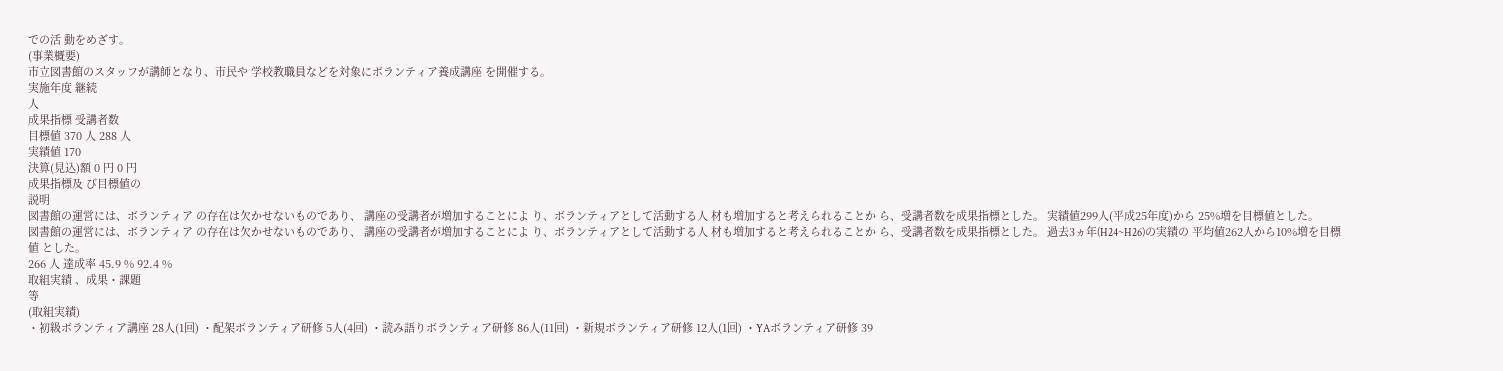での活 動をめざす。
(事業概要)
市立図書館のスタッフが講師となり、市民や 学校教職員などを対象にボランティア養成講座 を開催する。
実施年度 継続
人
成果指標 受講者数
目標値 370 人 288 人
実績値 170
決算(見込)額 0 円 0 円
成果指標及 び目標値の
説明
図書館の運営には、ボランティア の存在は欠かせないものであり、 講座の受講者が増加することによ り、ボランティアとして活動する人 材も増加すると考えられることか ら、受講者数を成果指標とした。 実績値299人(平成25年度)から 25%増を目標値とした。
図書館の運営には、ボランティア の存在は欠かせないものであり、 講座の受講者が増加することによ り、ボランティアとして活動する人 材も増加すると考えられることか ら、受講者数を成果指標とした。 過去3ヵ年(H24~H26)の実績の 平均値262人から10%増を目標値 とした。
266 人 達成率 45.9 % 92.4 %
取組実績 、成果・課題
等
(取組実績)
・初級ボランティア講座 28人(1回) ・配架ボランティア研修 5人(4回) ・読み語りボランティア研修 86人(11回) ・新規ボランティア研修 12人(1回) ・YAボランティア研修 39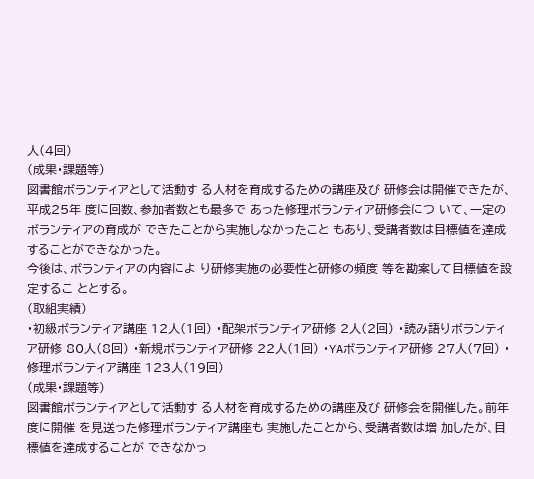人(4回)
(成果・課題等)
図書館ボランティアとして活動す る人材を育成するための講座及び 研修会は開催できたが、平成25年 度に回数、参加者数とも最多で あった修理ボランティア研修会につ いて、一定のボランティアの育成が できたことから実施しなかったこと もあり、受講者数は目標値を達成 することができなかった。
今後は、ボランティアの内容によ り研修実施の必要性と研修の頻度 等を勘案して目標値を設定するこ ととする。
(取組実績)
・初級ボランティア講座 12人(1回) ・配架ボランティア研修 2人(2回) ・読み語りボランティア研修 80人(8回) ・新規ボランティア研修 22人(1回) ・YAボランティア研修 27人(7回) ・修理ボランティア講座 123人(19回)
(成果・課題等)
図書館ボランティアとして活動す る人材を育成するための講座及び 研修会を開催した。前年度に開催 を見送った修理ボランティア講座も 実施したことから、受講者数は増 加したが、目標値を達成することが できなかっ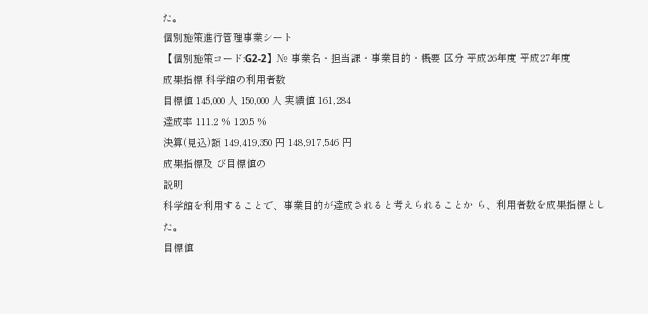た。
個別施策進行管理事業シート
【個別施策コード:G2-2】№ 事業名・担当課・事業目的・概要 区分 平成26年度 平成27年度
成果指標 科学館の利用者数
目標値 145,000 人 150,000 人 実績値 161,284
達成率 111.2 % 120.5 %
決算(見込)額 149,419,350 円 148,917,546 円
成果指標及 び目標値の
説明
科学館を利用することで、事業目的が達成されると考えられることか ら、利用者数を成果指標とした。
目標値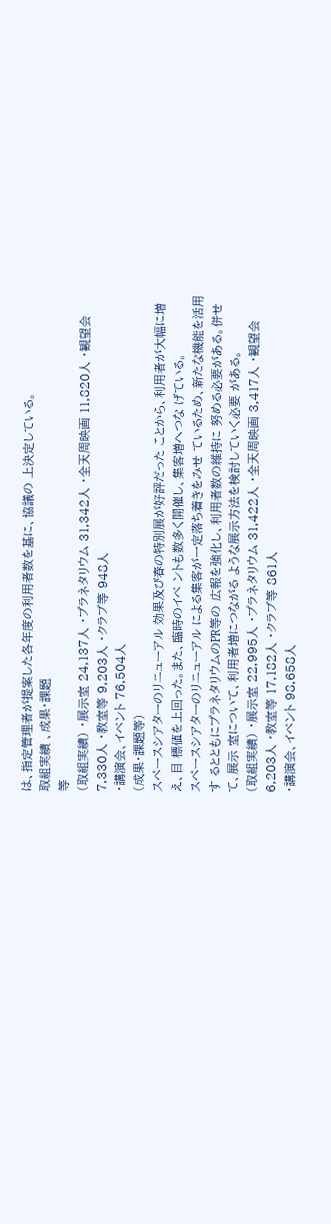は、指定管理者が提案した各年度の利用者数を基に、協議の 上決定している。
取組実績 、成果・課題
等
(取組実績) ・展示室 24,137人 ・プラネタリウム 31,342人 ・全天周映画 11,820人 ・観望会 7,330人 ・教室等 9,203人 ・クラブ等 948人
・講演会、イベント 76,504人
(成果・課題等)
スペースシアターのリニューアル 効果及び春の特別展が好評だった ことから、利用者が大幅に増え、目 標値を上回った。また、臨時のイベ ントも数多く開催し、集客増へつな げている。
スペースシアターのリニューアル による集客が一定落ち着きをみせ ているため、新たな機能を活用す るとともにプラネタリウムのPR等の 広報を強化し、利用者数の維持に 努める必要がある。併せて、展示 室について、利用者増につながる ような展示方法を検討していく必要 がある。
(取組実績) ・展示室 22,995人 ・プラネタリウム 31,422人 ・全天周映画 3,417人 ・観望会 6,203人 ・教室等 17,182人 ・クラブ等 861人
・講演会、イベント 98,658人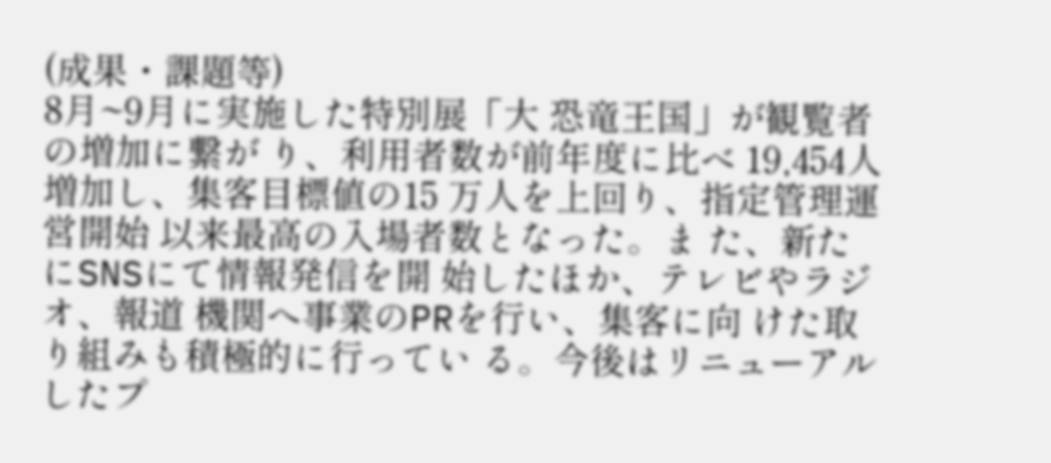(成果・課題等)
8月~9月に実施した特別展「大 恐竜王国」が観覧者の増加に繋が り、利用者数が前年度に比べ 19,454人増加し、集客目標値の15 万人を上回り、指定管理運営開始 以来最高の入場者数となった。ま た、新たにSNSにて情報発信を開 始したほか、テレビやラジオ、報道 機関へ事業のPRを行い、集客に向 けた取り組みも積極的に行ってい る。今後はリニューアルしたプ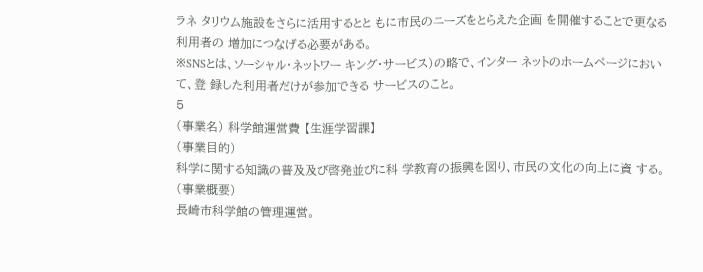ラネ タリウム施設をさらに活用するとと もに市民のニーズをとらえた企画 を開催することで更なる利用者の 増加につなげる必要がある。
※SNSとは、ソーシャル・ネットワー キング・サービス)の略で、インター ネットのホームページにおいて、登 録した利用者だけが参加できる サービスのこと。
5
(事業名) 科学館運営費 【生涯学習課】
(事業目的)
科学に関する知識の普及及び啓発並びに科 学教育の振興を図り、市民の文化の向上に資 する。
(事業概要)
長崎市科学館の管理運営。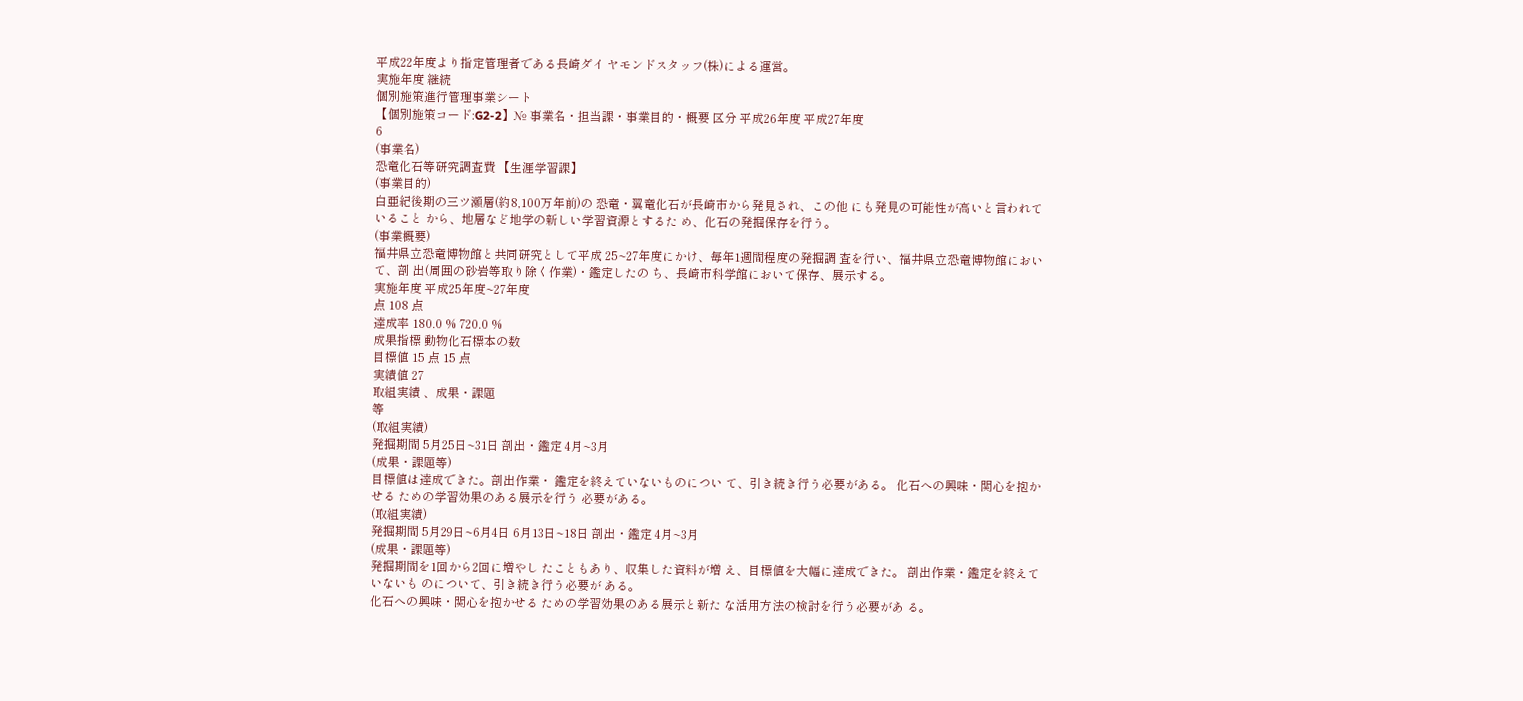平成22年度より指定管理者である長崎ダイ ヤモンドスタッフ(株)による運営。
実施年度 継続
個別施策進行管理事業シート
【個別施策コード:G2-2】№ 事業名・担当課・事業目的・概要 区分 平成26年度 平成27年度
6
(事業名)
恐竜化石等研究調査費 【生涯学習課】
(事業目的)
白亜紀後期の三ツ瀬層(約8,100万年前)の 恐竜・翼竜化石が長崎市から発見され、この他 にも発見の可能性が高いと言われていること から、地層など地学の新しい学習資源とするた め、化石の発掘保存を行う。
(事業概要)
福井県立恐竜博物館と共同研究として平成 25~27年度にかけ、毎年1週間程度の発掘調 査を行い、福井県立恐竜博物館において、剖 出(周囲の砂岩等取り除く作業)・鑑定したの ち、長崎市科学館において保存、展示する。
実施年度 平成25年度~27年度
点 108 点
達成率 180.0 % 720.0 %
成果指標 動物化石標本の数
目標値 15 点 15 点
実績値 27
取組実績 、成果・課題
等
(取組実績)
発掘期間 5月25日~31日 剖出・鑑定 4月~3月
(成果・課題等)
目標値は達成できた。剖出作業・ 鑑定を終えていないものについ て、引き続き行う必要がある。 化石への興味・関心を抱かせる ための学習効果のある展示を行う 必要がある。
(取組実績)
発掘期間 5月29日~6月4日 6月13日~18日 剖出・鑑定 4月~3月
(成果・課題等)
発掘期間を1回から2回に増やし たこともあり、収集した資料が増 え、目標値を大幅に達成できた。 剖出作業・鑑定を終えていないも のについて、引き続き行う必要が ある。
化石への興味・関心を抱かせる ための学習効果のある展示と新た な活用方法の検討を行う必要があ る。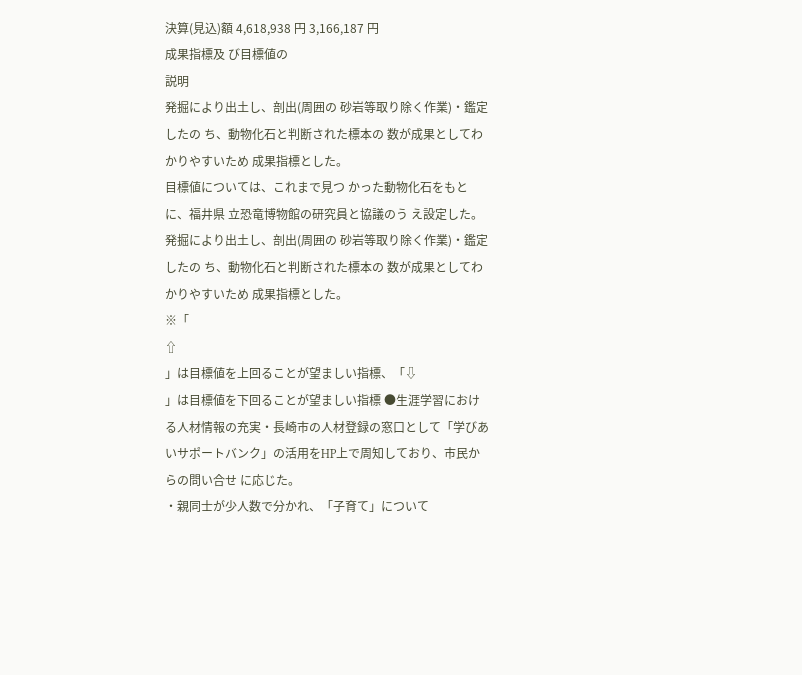決算(見込)額 4,618,938 円 3,166,187 円
成果指標及 び目標値の
説明
発掘により出土し、剖出(周囲の 砂岩等取り除く作業)・鑑定したの ち、動物化石と判断された標本の 数が成果としてわかりやすいため 成果指標とした。
目標値については、これまで見つ かった動物化石をもとに、福井県 立恐竜博物館の研究員と協議のう え設定した。
発掘により出土し、剖出(周囲の 砂岩等取り除く作業)・鑑定したの ち、動物化石と判断された標本の 数が成果としてわかりやすいため 成果指標とした。
※「
⇧
」は目標値を上回ることが望ましい指標、「⇩
」は目標値を下回ることが望ましい指標 ●生涯学習における人材情報の充実・長崎市の人材登録の窓口として「学びあいサポートバンク」の活用をHP上で周知しており、市民からの問い合せ に応じた。
・親同士が少人数で分かれ、「子育て」について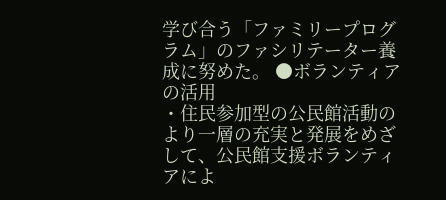学び合う「ファミリープログラム」のファシリテーター養成に努めた。 ●ボランティアの活用
・住民参加型の公民館活動のより一層の充実と発展をめざして、公民館支援ボランティアによ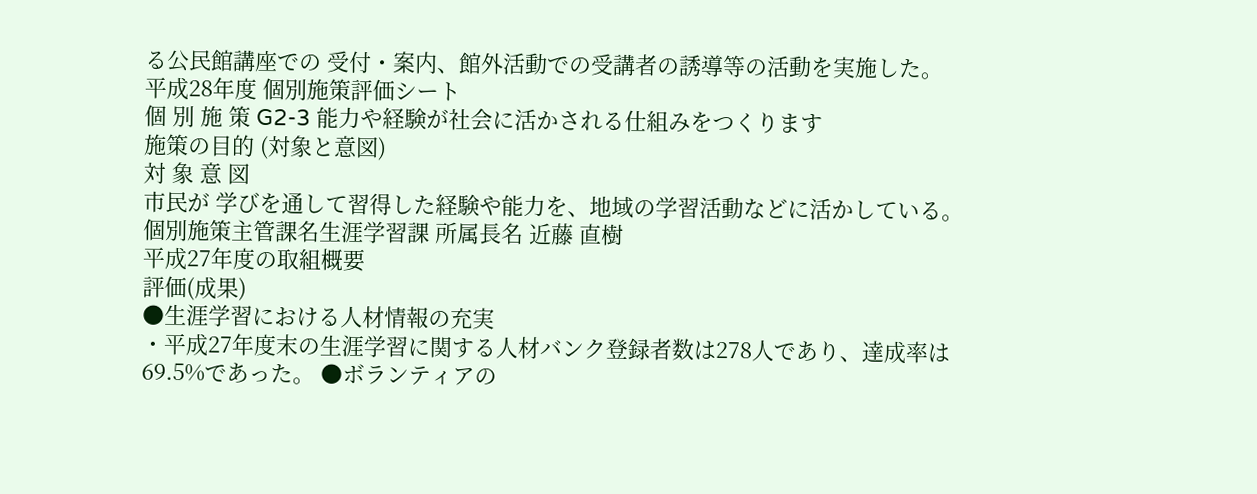る公民館講座での 受付・案内、館外活動での受講者の誘導等の活動を実施した。
平成28年度 個別施策評価シート
個 別 施 策 G2-3 能力や経験が社会に活かされる仕組みをつくります
施策の目的 (対象と意図)
対 象 意 図
市民が 学びを通して習得した経験や能力を、地域の学習活動などに活かしている。
個別施策主管課名生涯学習課 所属長名 近藤 直樹
平成27年度の取組概要
評価(成果)
●生涯学習における人材情報の充実
・平成27年度末の生涯学習に関する人材バンク登録者数は278人であり、達成率は69.5%であった。 ●ボランティアの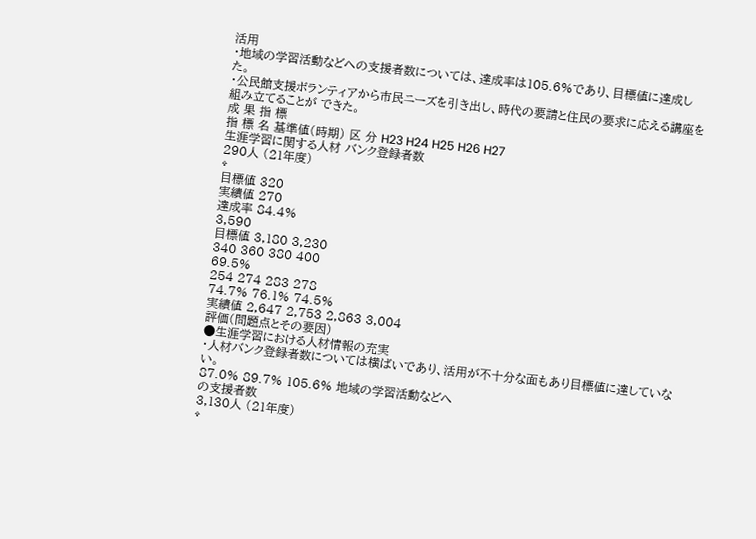活用
・地域の学習活動などへの支援者数については、達成率は105.6%であり、目標値に達成した。
・公民館支援ボランティアから市民ニーズを引き出し、時代の要請と住民の要求に応える講座を組み立てることが できた。
成 果 指 標
指 標 名 基準値(時期) 区 分 H23 H24 H25 H26 H27
生涯学習に関する人材 バンク登録者数
290人 (21年度)
⇧
目標値 320
実績値 270
達成率 84.4%
3,590
目標値 3,180 3,230
340 360 380 400
69.5%
254 274 283 278
74.7% 76.1% 74.5%
実績値 2,647 2,753 2,863 3,004
評価(問題点とその要因)
●生涯学習における人材情報の充実
・人材バンク登録者数については横ばいであり、活用が不十分な面もあり目標値に達していない。
87.0% 89.7% 105.6% 地域の学習活動などへ
の支援者数
3,130人 (21年度)
⇧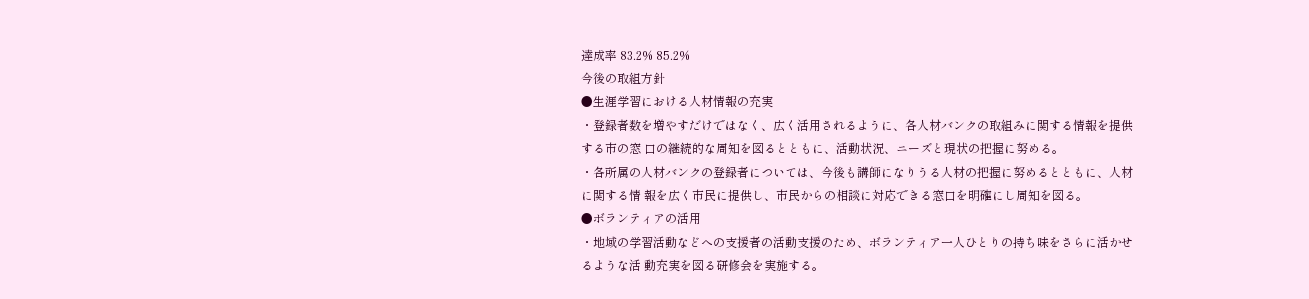達成率 83.2% 85.2%
今後の取組方針
●生涯学習における人材情報の充実
・登録者数を増やすだけではなく、広く活用されるように、各人材バンクの取組みに関する情報を提供する市の窓 口の継続的な周知を図るとともに、活動状況、ニーズと現状の把握に努める。
・各所属の人材バンクの登録者については、今後も講師になりうる人材の把握に努めるとともに、人材に関する情 報を広く市民に提供し、市民からの相談に対応できる窓口を明確にし周知を図る。
●ボランティアの活用
・地域の学習活動などへの支援者の活動支援のため、ボランティア一人ひとりの持ち味をさらに活かせるような活 動充実を図る研修会を実施する。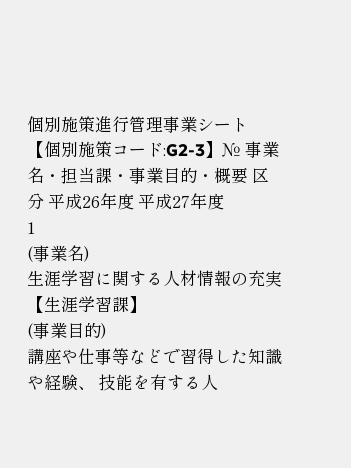個別施策進行管理事業シート
【個別施策コード:G2-3】№ 事業名・担当課・事業目的・概要 区分 平成26年度 平成27年度
1
(事業名)
生涯学習に関する人材情報の充実 【生涯学習課】
(事業目的)
講座や仕事等などで習得した知識や経験、 技能を有する人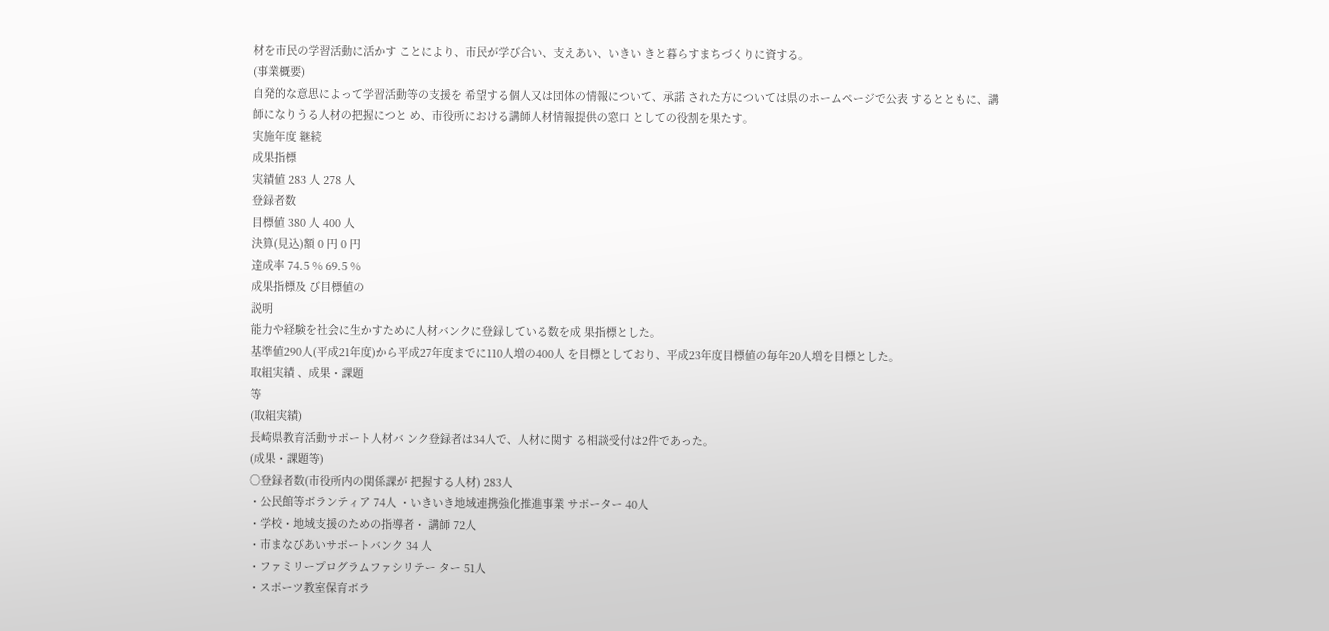材を市民の学習活動に活かす ことにより、市民が学び合い、支えあい、いきい きと暮らすまちづくりに資する。
(事業概要)
自発的な意思によって学習活動等の支援を 希望する個人又は団体の情報について、承諾 された方については県のホームページで公表 するとともに、講師になりうる人材の把握につと め、市役所における講師人材情報提供の窓口 としての役割を果たす。
実施年度 継続
成果指標
実績値 283 人 278 人
登録者数
目標値 380 人 400 人
決算(見込)額 0 円 0 円
達成率 74.5 % 69.5 %
成果指標及 び目標値の
説明
能力や経験を社会に生かすために人材バンクに登録している数を成 果指標とした。
基準値290人(平成21年度)から平成27年度までに110人増の400人 を目標としており、平成23年度目標値の毎年20人増を目標とした。
取組実績 、成果・課題
等
(取組実績)
長崎県教育活動サポート人材バ ンク登録者は34人で、人材に関す る相談受付は2件であった。
(成果・課題等)
○登録者数(市役所内の関係課が 把握する人材) 283人
・公民館等ボランティア 74人 ・いきいき地域連携強化推進事業 サポーター 40人
・学校・地域支援のための指導者・ 講師 72人
・市まなびあいサポートバンク 34 人
・ファミリープログラムファシリテー ター 51人
・スポーツ教室保育ボラ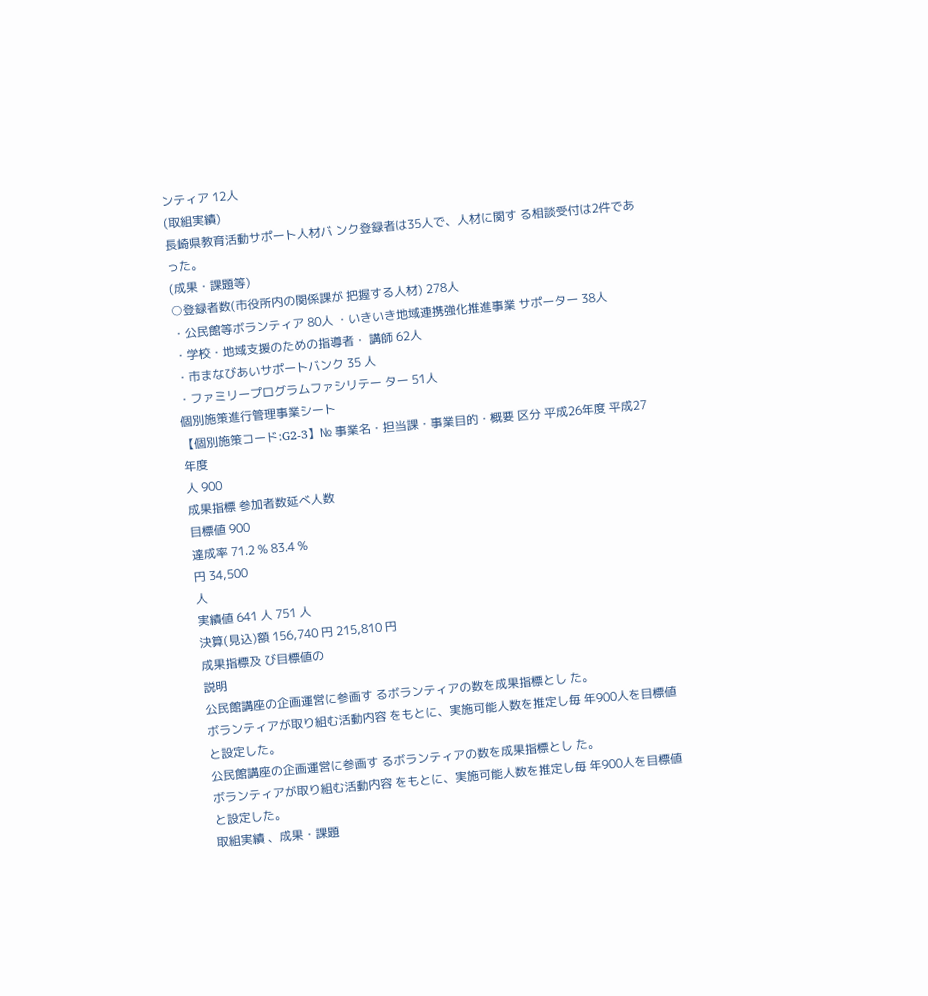ンティア 12人
(取組実績)
長崎県教育活動サポート人材バ ンク登録者は35人で、人材に関す る相談受付は2件であった。
(成果・課題等)
○登録者数(市役所内の関係課が 把握する人材) 278人
・公民館等ボランティア 80人 ・いきいき地域連携強化推進事業 サポーター 38人
・学校・地域支援のための指導者・ 講師 62人
・市まなびあいサポートバンク 35 人
・ファミリープログラムファシリテー ター 51人
個別施策進行管理事業シート
【個別施策コード:G2-3】№ 事業名・担当課・事業目的・概要 区分 平成26年度 平成27年度
人 900
成果指標 参加者数延べ人数
目標値 900
達成率 71.2 % 83.4 %
円 34,500
人
実績値 641 人 751 人
決算(見込)額 156,740 円 215,810 円
成果指標及 び目標値の
説明
公民館講座の企画運営に参画す るボランティアの数を成果指標とし た。
ボランティアが取り組む活動内容 をもとに、実施可能人数を推定し毎 年900人を目標値と設定した。
公民館講座の企画運営に参画す るボランティアの数を成果指標とし た。
ボランティアが取り組む活動内容 をもとに、実施可能人数を推定し毎 年900人を目標値と設定した。
取組実績 、成果・課題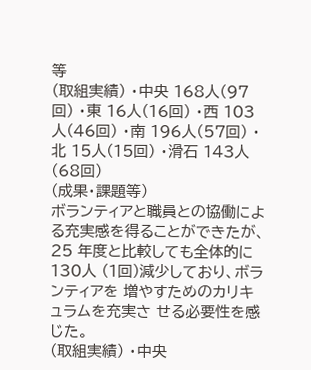等
(取組実績) ・中央 168人(97回) ・東 16人(16回) ・西 103人(46回) ・南 196人(57回) ・北 15人(15回) ・滑石 143人(68回)
(成果・課題等)
ボランティアと職員との協働によ る充実感を得ることができたが、25 年度と比較しても全体的に130人 (1回)減少しており、ボランティアを 増やすためのカリキュラムを充実さ せる必要性を感じた。
(取組実績) ・中央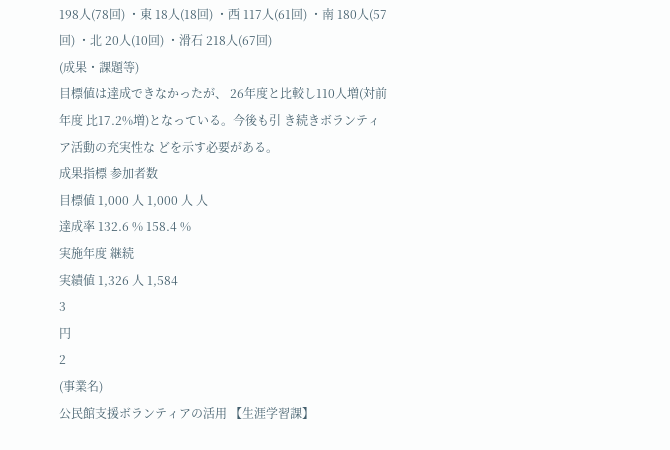198人(78回) ・東 18人(18回) ・西 117人(61回) ・南 180人(57回) ・北 20人(10回) ・滑石 218人(67回)
(成果・課題等)
目標値は達成できなかったが、 26年度と比較し110人増(対前年度 比17.2%増)となっている。今後も引 き続きボランティア活動の充実性な どを示す必要がある。
成果指標 参加者数
目標値 1,000 人 1,000 人 人
達成率 132.6 % 158.4 %
実施年度 継続
実績値 1,326 人 1,584
3
円
2
(事業名)
公民館支援ボランティアの活用 【生涯学習課】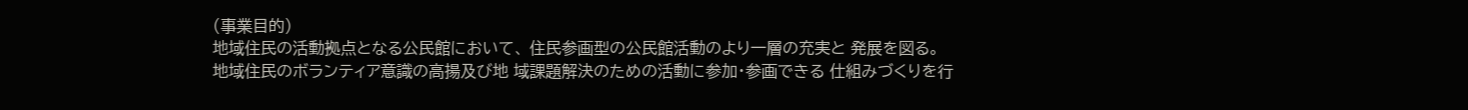(事業目的)
地域住民の活動拠点となる公民館において、 住民参画型の公民館活動のより一層の充実と 発展を図る。
地域住民のボランティア意識の高揚及び地 域課題解決のための活動に参加・参画できる 仕組みづくりを行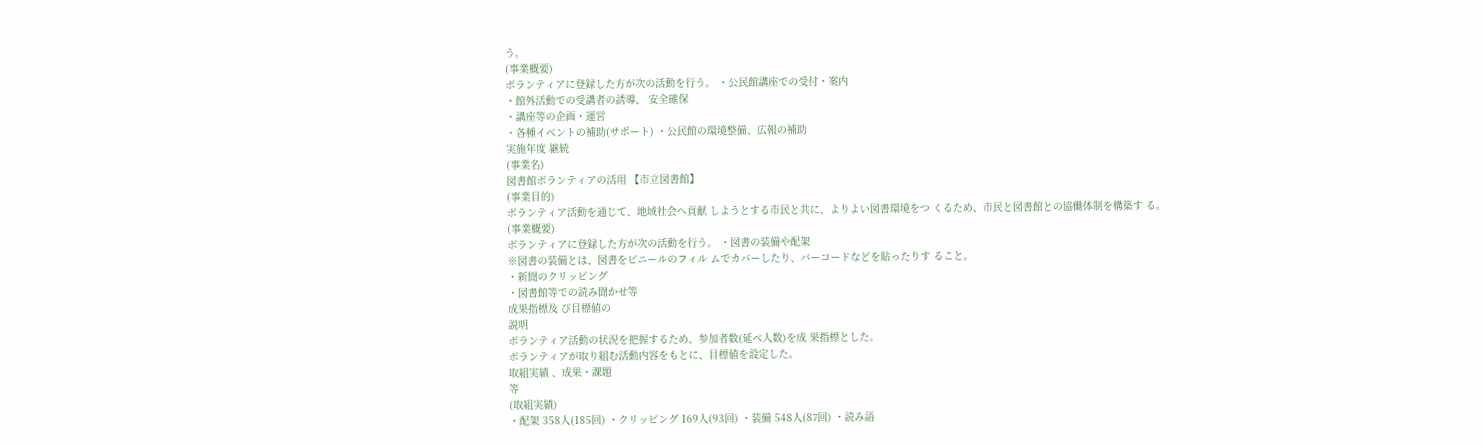う。
(事業概要)
ボランティアに登録した方が次の活動を行う。 ・公民館講座での受付・案内
・館外活動での受講者の誘導、 安全確保
・講座等の企画・運営
・各種イベントの補助(サポート) ・公民館の環境整備、広報の補助
実施年度 継続
(事業名)
図書館ボランティアの活用 【市立図書館】
(事業目的)
ボランティア活動を通じて、地域社会へ貢献 しようとする市民と共に、よりよい図書環境をつ くるため、市民と図書館との協働体制を構築す る。
(事業概要)
ボランティアに登録した方が次の活動を行う。 ・図書の装備や配架
※図書の装備とは、図書をビニールのフィル ムでカバーしたり、バーコードなどを貼ったりす ること。
・新聞のクリッピング
・図書館等での読み聞かせ等
成果指標及 び目標値の
説明
ボランティア活動の状況を把握するため、参加者数(延べ人数)を成 果指標とした。
ボランティアが取り組む活動内容をもとに、目標値を設定した。
取組実績 、成果・課題
等
(取組実績)
・配架 358人(185回) ・クリッピング 169人(93回) ・装備 548人(87回) ・読み語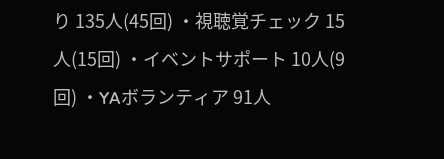り 135人(45回) ・視聴覚チェック 15人(15回) ・イベントサポート 10人(9回) ・YAボランティア 91人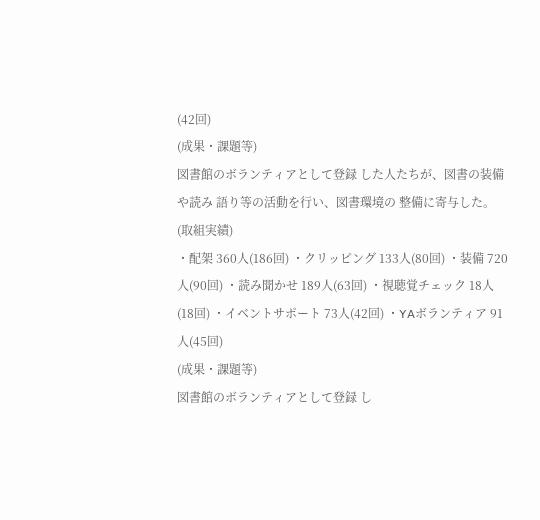(42回)
(成果・課題等)
図書館のボランティアとして登録 した人たちが、図書の装備や読み 語り等の活動を行い、図書環境の 整備に寄与した。
(取組実績)
・配架 360人(186回) ・クリッピング 133人(80回) ・装備 720人(90回) ・読み聞かせ 189人(63回) ・視聴覚チェック 18人(18回) ・イベントサポート 73人(42回) ・YAボランティア 91人(45回)
(成果・課題等)
図書館のボランティアとして登録 し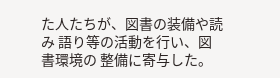た人たちが、図書の装備や読み 語り等の活動を行い、図書環境の 整備に寄与した。